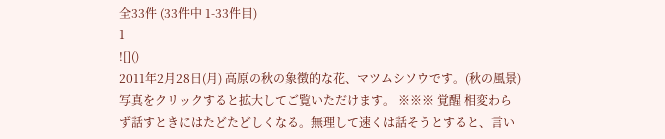全33件 (33件中 1-33件目)
1
![]()
2011年2月28日(月) 高原の秋の象徴的な花、マツムシソウです。(秋の風景)写真をクリックすると拡大してご覧いただけます。 ※※※ 覚醒 相変わらず話すときにはたどたどしくなる。無理して速くは話そうとすると、言い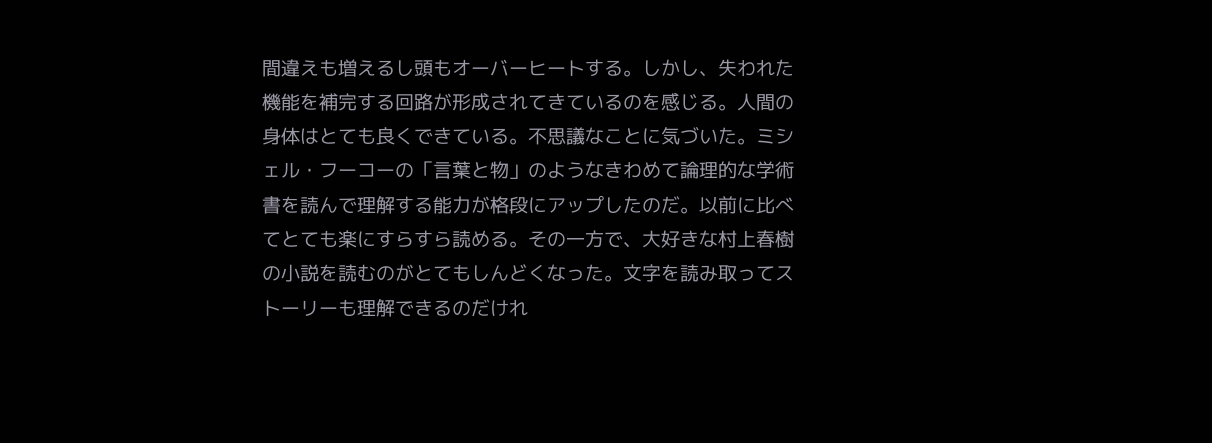間違えも増えるし頭もオーバーヒートする。しかし、失われた機能を補完する回路が形成されてきているのを感じる。人間の身体はとても良くできている。不思議なことに気づいた。ミシェル・フーコーの「言葉と物」のようなきわめて論理的な学術書を読んで理解する能力が格段にアップしたのだ。以前に比べてとても楽にすらすら読める。その一方で、大好きな村上春樹の小説を読むのがとてもしんどくなった。文字を読み取ってストーリーも理解できるのだけれ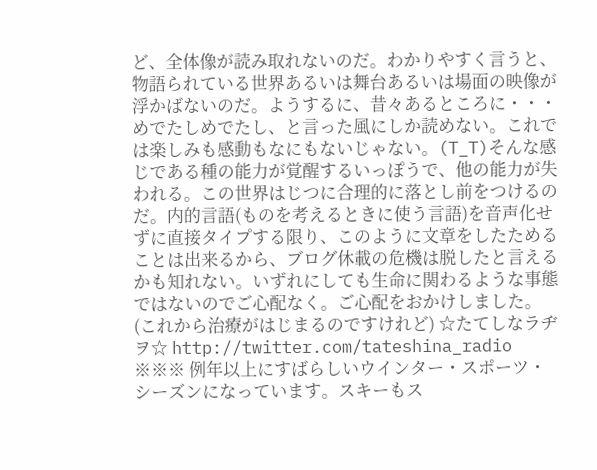ど、全体像が読み取れないのだ。わかりやすく言うと、物語られている世界あるいは舞台あるいは場面の映像が浮かばないのだ。ようするに、昔々あるところに・・・めでたしめでたし、と言った風にしか読めない。これでは楽しみも感動もなにもないじゃない。(T_T)そんな感じである種の能力が覚醒するいっぽうで、他の能力が失われる。この世界はじつに合理的に落とし前をつけるのだ。内的言語(ものを考えるときに使う言語)を音声化せずに直接タイプする限り、このように文章をしたためることは出来るから、ブログ休載の危機は脱したと言えるかも知れない。いずれにしても生命に関わるような事態ではないのでご心配なく。ご心配をおかけしました。(これから治療がはじまるのですけれど) ☆たてしなラヂヲ☆ http://twitter.com/tateshina_radio ※※※ 例年以上にすばらしいウインター・スポーツ・シーズンになっています。スキーもス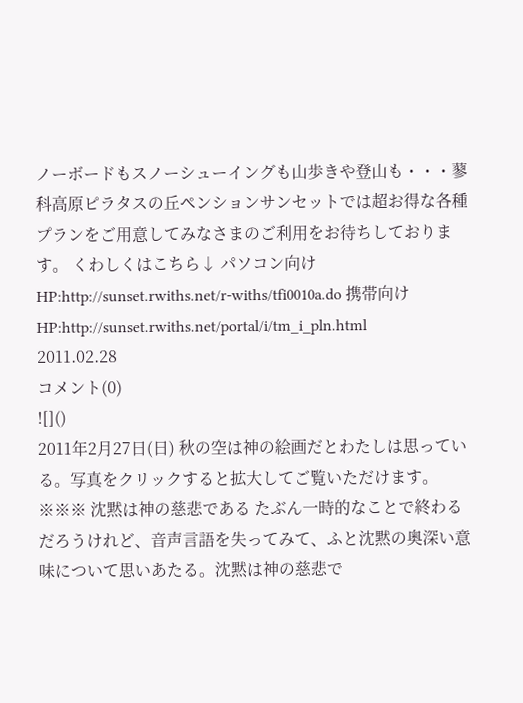ノーボードもスノーシューイングも山歩きや登山も・・・蓼科高原ピラタスの丘ペンションサンセットでは超お得な各種プランをご用意してみなさまのご利用をお待ちしております。 くわしくはこちら↓ パソコン向けHP:http://sunset.rwiths.net/r-withs/tfi0010a.do 携帯向けHP:http://sunset.rwiths.net/portal/i/tm_i_pln.html
2011.02.28
コメント(0)
![]()
2011年2月27日(日) 秋の空は神の絵画だとわたしは思っている。写真をクリックすると拡大してご覧いただけます。 ※※※ 沈黙は神の慈悲である たぶん一時的なことで終わるだろうけれど、音声言語を失ってみて、ふと沈黙の奥深い意味について思いあたる。沈黙は神の慈悲で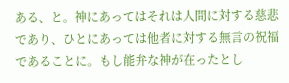ある、と。神にあってはそれは人間に対する慈悲であり、ひとにあっては他者に対する無言の祝福であることに。もし能弁な神が在ったとし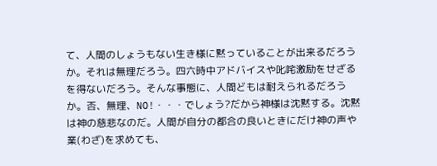て、人間のしょうもない生き様に黙っていることが出来るだろうか。それは無理だろう。四六時中アドバイスや叱咤激励をせざるを得ないだろう。そんな事態に、人間どもは耐えられるだろうか。否、無理、NO!・・・でしょう?だから神様は沈黙する。沈黙は神の慈悲なのだ。人間が自分の都合の良いときにだけ神の声や業(わざ)を求めても、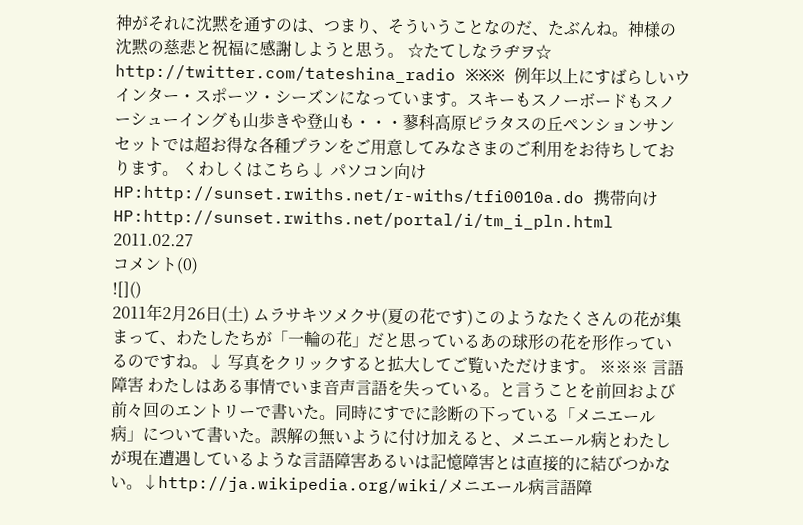神がそれに沈黙を通すのは、つまり、そういうことなのだ、たぶんね。神様の沈黙の慈悲と祝福に感謝しようと思う。 ☆たてしなラヂヲ☆ http://twitter.com/tateshina_radio ※※※ 例年以上にすばらしいウインター・スポーツ・シーズンになっています。スキーもスノーボードもスノーシューイングも山歩きや登山も・・・蓼科高原ピラタスの丘ペンションサンセットでは超お得な各種プランをご用意してみなさまのご利用をお待ちしております。 くわしくはこちら↓ パソコン向けHP:http://sunset.rwiths.net/r-withs/tfi0010a.do 携帯向けHP:http://sunset.rwiths.net/portal/i/tm_i_pln.html
2011.02.27
コメント(0)
![]()
2011年2月26日(土) ムラサキツメクサ(夏の花です)このようなたくさんの花が集まって、わたしたちが「一輪の花」だと思っているあの球形の花を形作っているのですね。↓ 写真をクリックすると拡大してご覧いただけます。 ※※※ 言語障害 わたしはある事情でいま音声言語を失っている。と言うことを前回および前々回のエントリーで書いた。同時にすでに診断の下っている「メニエール病」について書いた。誤解の無いように付け加えると、メニエール病とわたしが現在遭遇しているような言語障害あるいは記憶障害とは直接的に結びつかない。↓http://ja.wikipedia.org/wiki/メニエール病言語障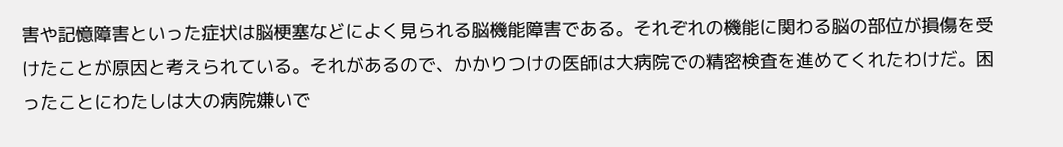害や記憶障害といった症状は脳梗塞などによく見られる脳機能障害である。それぞれの機能に関わる脳の部位が損傷を受けたことが原因と考えられている。それがあるので、かかりつけの医師は大病院での精密検査を進めてくれたわけだ。困ったことにわたしは大の病院嫌いで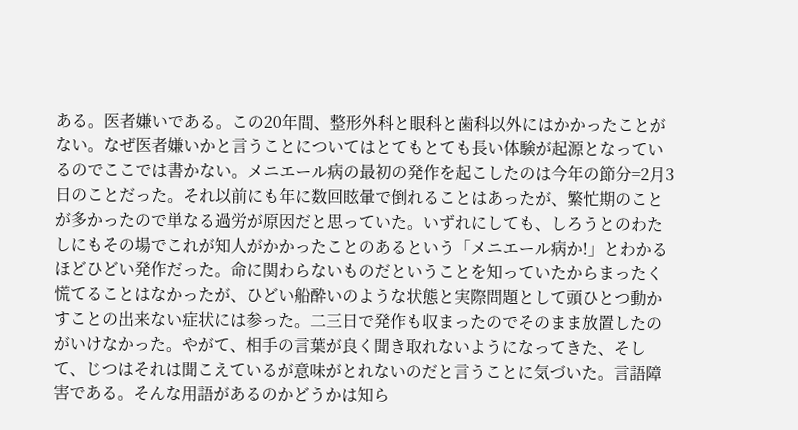ある。医者嫌いである。この20年間、整形外科と眼科と歯科以外にはかかったことがない。なぜ医者嫌いかと言うことについてはとてもとても長い体験が起源となっているのでここでは書かない。メニエール病の最初の発作を起こしたのは今年の節分=2月3日のことだった。それ以前にも年に数回眩暈で倒れることはあったが、繁忙期のことが多かったので単なる過労が原因だと思っていた。いずれにしても、しろうとのわたしにもその場でこれが知人がかかったことのあるという「メニエール病か!」とわかるほどひどい発作だった。命に関わらないものだということを知っていたからまったく慌てることはなかったが、ひどい船酔いのような状態と実際問題として頭ひとつ動かすことの出来ない症状には参った。二三日で発作も収まったのでそのまま放置したのがいけなかった。やがて、相手の言葉が良く聞き取れないようになってきた、そして、じつはそれは聞こえているが意味がとれないのだと言うことに気づいた。言語障害である。そんな用語があるのかどうかは知ら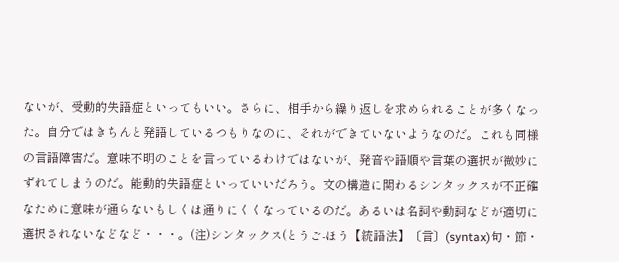ないが、受動的失語症といってもいい。さらに、相手から繰り返しを求められることが多くなった。自分ではきちんと発語しているつもりなのに、それができていないようなのだ。これも同様の言語障害だ。意味不明のことを言っているわけではないが、発音や語順や言葉の選択が微妙にずれてしまうのだ。能動的失語症といっていいだろう。文の構造に関わるシンタックスが不正確なために意味が通らないもしくは通りにくくなっているのだ。あるいは名詞や動詞などが適切に選択されないなどなど・・・。(注)シンタックス(とうご‐ほう【統語法】〔言〕(syntax)句・節・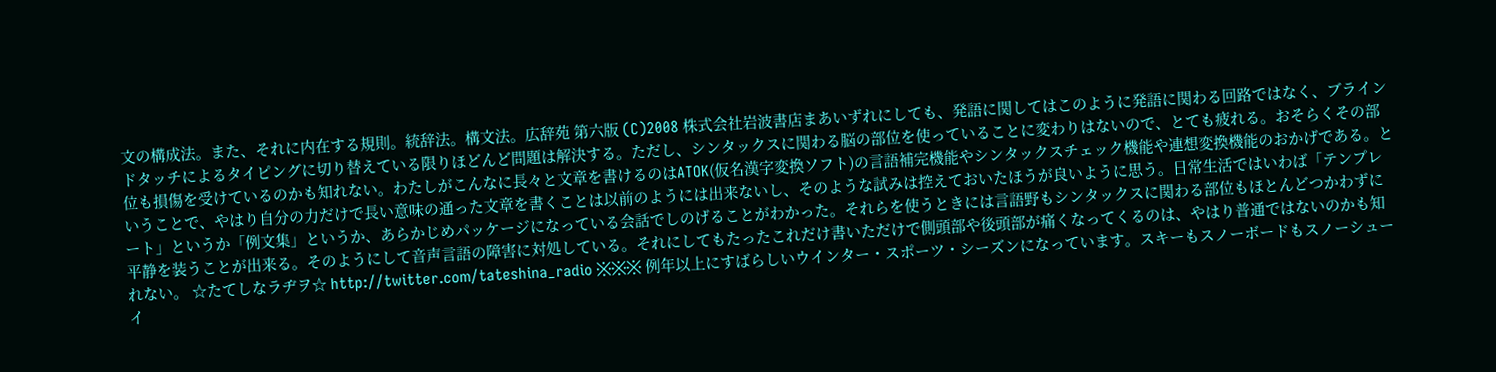文の構成法。また、それに内在する規則。統辞法。構文法。広辞苑 第六版 (C)2008 株式会社岩波書店まあいずれにしても、発語に関してはこのように発語に関わる回路ではなく、ブラインドタッチによるタイピングに切り替えている限りほどんど問題は解決する。ただし、シンタックスに関わる脳の部位を使っていることに変わりはないので、とても疲れる。おそらくその部位も損傷を受けているのかも知れない。わたしがこんなに長々と文章を書けるのはATOK(仮名漢字変換ソフト)の言語補完機能やシンタックスチェック機能や連想変換機能のおかげである。ということで、やはり自分の力だけで長い意味の通った文章を書くことは以前のようには出来ないし、そのような試みは控えておいたほうが良いように思う。日常生活ではいわば「テンプレート」というか「例文集」というか、あらかじめパッケージになっている会話でしのげることがわかった。それらを使うときには言語野もシンタックスに関わる部位もほとんどつかわずに平静を装うことが出来る。そのようにして音声言語の障害に対処している。それにしてもたったこれだけ書いただけで側頭部や後頭部が痛くなってくるのは、やはり普通ではないのかも知れない。 ☆たてしなラヂヲ☆ http://twitter.com/tateshina_radio ※※※ 例年以上にすばらしいウインター・スポーツ・シーズンになっています。スキーもスノーボードもスノーシューイ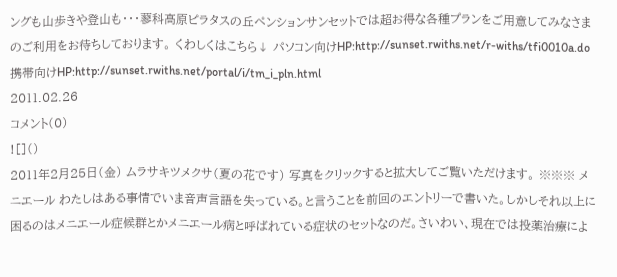ングも山歩きや登山も・・・蓼科高原ピラタスの丘ペンションサンセットでは超お得な各種プランをご用意してみなさまのご利用をお待ちしております。 くわしくはこちら↓ パソコン向けHP:http://sunset.rwiths.net/r-withs/tfi0010a.do 携帯向けHP:http://sunset.rwiths.net/portal/i/tm_i_pln.html
2011.02.26
コメント(0)
![]()
2011年2月25日(金) ムラサキツメクサ(夏の花です) 写真をクリックすると拡大してご覧いただけます。 ※※※ メニエール わたしはある事情でいま音声言語を失っている。と言うことを前回のエントリーで書いた。しかしそれ以上に困るのはメニエール症候群とかメニエール病と呼ばれている症状のセットなのだ。さいわい、現在では投薬治療によ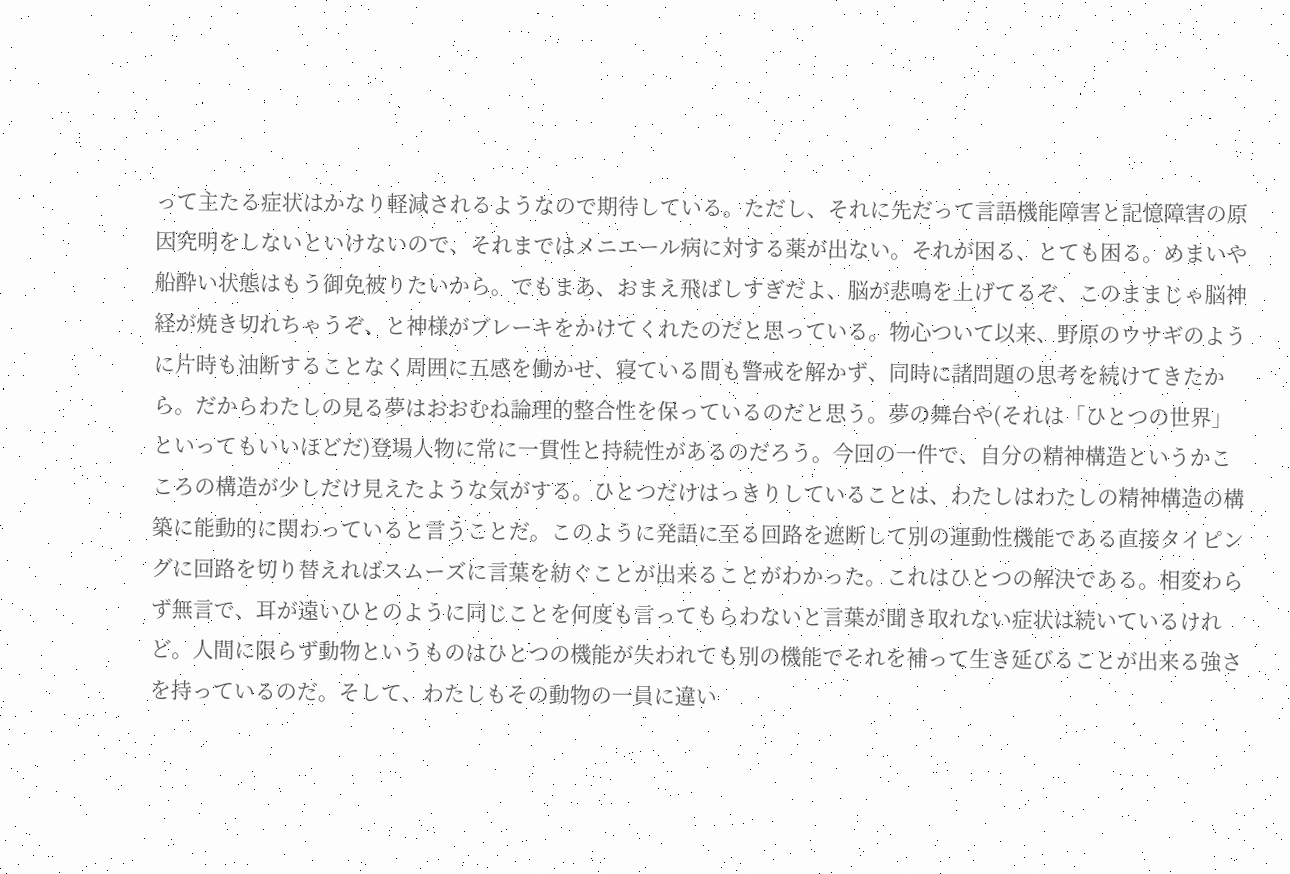って主たる症状はかなり軽減されるようなので期待している。ただし、それに先だって言語機能障害と記憶障害の原因究明をしないといけないので、それまではメニエール病に対する薬が出ない。それが困る、とても困る。めまいや船酔い状態はもう御免被りたいから。でもまあ、おまえ飛ばしすぎだよ、脳が悲鳴を上げてるぞ、このままじゃ脳神経が焼き切れちゃうぞ、と神様がブレーキをかけてくれたのだと思っている。物心ついて以来、野原のウサギのように片時も油断することなく周囲に五感を働かせ、寝ている間も警戒を解かず、同時に諸問題の思考を続けてきたから。だからわたしの見る夢はおおむね論理的整合性を保っているのだと思う。夢の舞台や(それは「ひとつの世界」といってもいいほどだ)登場人物に常に一貫性と持続性があるのだろう。今回の一件で、自分の精神構造というかこころの構造が少しだけ見えたような気がする。ひとつだけはっきりしていることは、わたしはわたしの精神構造の構築に能動的に関わっていると言うことだ。このように発語に至る回路を遮断して別の運動性機能である直接タイピングに回路を切り替えればスムーズに言葉を紡ぐことが出来ることがわかった。これはひとつの解決である。相変わらず無言で、耳が遠いひとのように同じことを何度も言ってもらわないと言葉が聞き取れない症状は続いているけれど。人間に限らず動物というものはひとつの機能が失われても別の機能でそれを補って生き延びることが出来る強さを持っているのだ。そして、わたしもその動物の一員に違い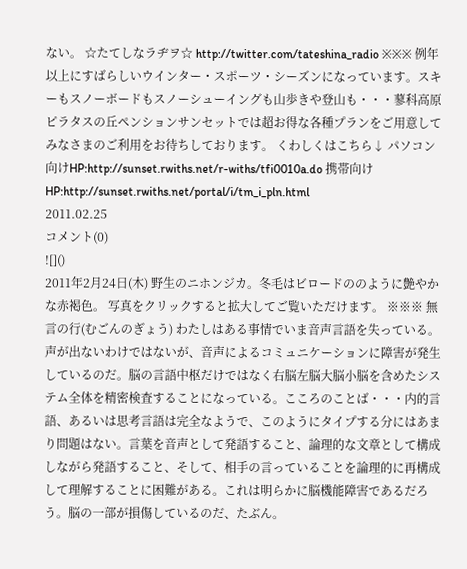ない。 ☆たてしなラヂヲ☆ http://twitter.com/tateshina_radio ※※※ 例年以上にすばらしいウインター・スポーツ・シーズンになっています。スキーもスノーボードもスノーシューイングも山歩きや登山も・・・蓼科高原ピラタスの丘ペンションサンセットでは超お得な各種プランをご用意してみなさまのご利用をお待ちしております。 くわしくはこちら↓ パソコン向けHP:http://sunset.rwiths.net/r-withs/tfi0010a.do 携帯向けHP:http://sunset.rwiths.net/portal/i/tm_i_pln.html
2011.02.25
コメント(0)
![]()
2011年2月24日(木) 野生のニホンジカ。冬毛はビロードののように艶やかな赤褐色。 写真をクリックすると拡大してご覧いただけます。 ※※※ 無言の行(むごんのぎょう) わたしはある事情でいま音声言語を失っている。声が出ないわけではないが、音声によるコミュニケーションに障害が発生しているのだ。脳の言語中枢だけではなく右脳左脳大脳小脳を含めたシステム全体を精密検査することになっている。こころのことば・・・内的言語、あるいは思考言語は完全なようで、このようにタイプする分にはあまり問題はない。言葉を音声として発語すること、論理的な文章として構成しながら発語すること、そして、相手の言っていることを論理的に再構成して理解することに困難がある。これは明らかに脳機能障害であるだろう。脳の一部が損傷しているのだ、たぶん。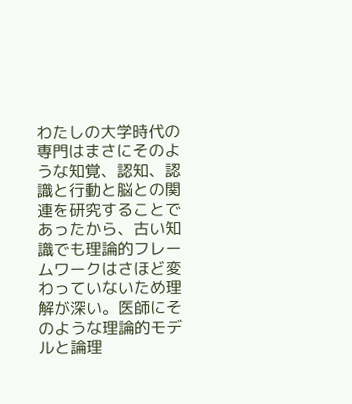わたしの大学時代の専門はまさにそのような知覚、認知、認識と行動と脳との関連を研究することであったから、古い知識でも理論的フレームワークはさほど変わっていないため理解が深い。医師にそのような理論的モデルと論理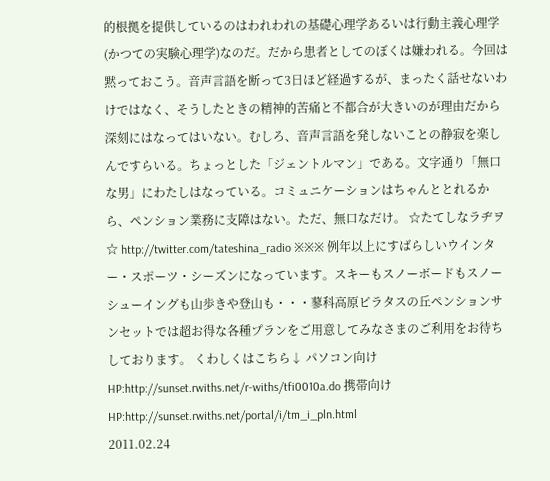的根拠を提供しているのはわれわれの基礎心理学あるいは行動主義心理学(かつての実験心理学)なのだ。だから患者としてのぼくは嫌われる。今回は黙っておこう。音声言語を断って3日ほど経過するが、まったく話せないわけではなく、そうしたときの精神的苦痛と不都合が大きいのが理由だから深刻にはなってはいない。むしろ、音声言語を発しないことの静寂を楽しんですらいる。ちょっとした「ジェントルマン」である。文字通り「無口な男」にわたしはなっている。コミュニケーションはちゃんととれるから、ペンション業務に支障はない。ただ、無口なだけ。 ☆たてしなラヂヲ☆ http://twitter.com/tateshina_radio ※※※ 例年以上にすばらしいウインター・スポーツ・シーズンになっています。スキーもスノーボードもスノーシューイングも山歩きや登山も・・・蓼科高原ピラタスの丘ペンションサンセットでは超お得な各種プランをご用意してみなさまのご利用をお待ちしております。 くわしくはこちら↓ パソコン向けHP:http://sunset.rwiths.net/r-withs/tfi0010a.do 携帯向けHP:http://sunset.rwiths.net/portal/i/tm_i_pln.html
2011.02.24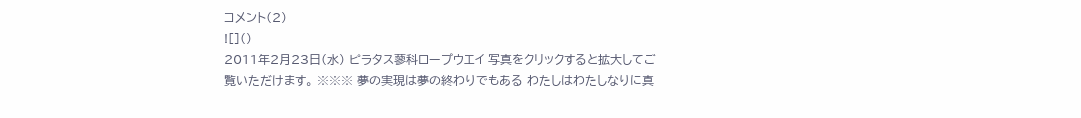コメント(2)
![]()
2011年2月23日(水) ピラタス蓼科ロープウエイ 写真をクリックすると拡大してご覧いただけます。 ※※※ 夢の実現は夢の終わりでもある わたしはわたしなりに真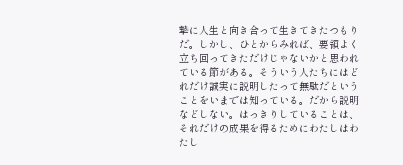摯に人生と向き合って生きてきたつもりだ。しかし、ひとからみれば、要領よく立ち回ってきただけじゃないかと思われている節がある。そういう人たちにはどれだけ誠実に説明したって無駄だということをいまでは知っている。だから説明などしない。はっきりしていることは、それだけの成果を得るためにわたしはわたし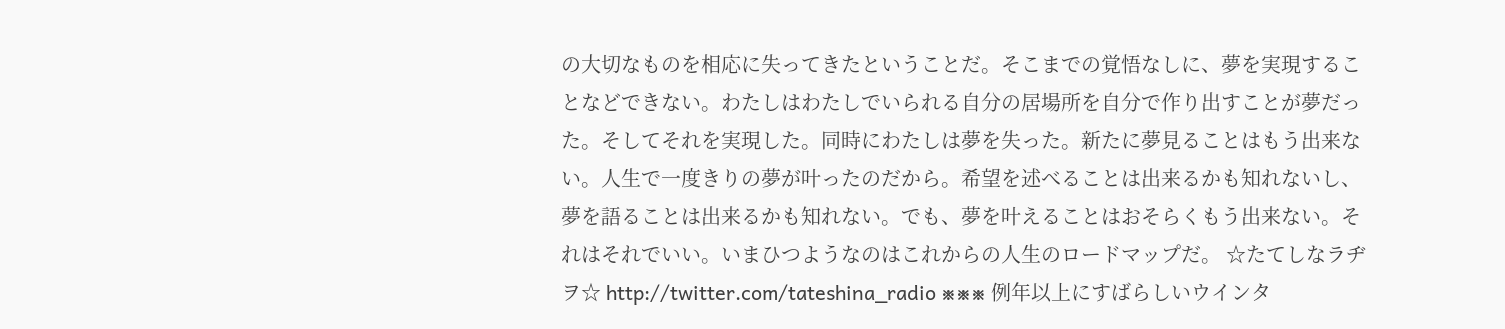の大切なものを相応に失ってきたということだ。そこまでの覚悟なしに、夢を実現することなどできない。わたしはわたしでいられる自分の居場所を自分で作り出すことが夢だった。そしてそれを実現した。同時にわたしは夢を失った。新たに夢見ることはもう出来ない。人生で一度きりの夢が叶ったのだから。希望を述べることは出来るかも知れないし、夢を語ることは出来るかも知れない。でも、夢を叶えることはおそらくもう出来ない。それはそれでいい。いまひつようなのはこれからの人生のロードマップだ。 ☆たてしなラヂヲ☆ http://twitter.com/tateshina_radio ※※※ 例年以上にすばらしいウインタ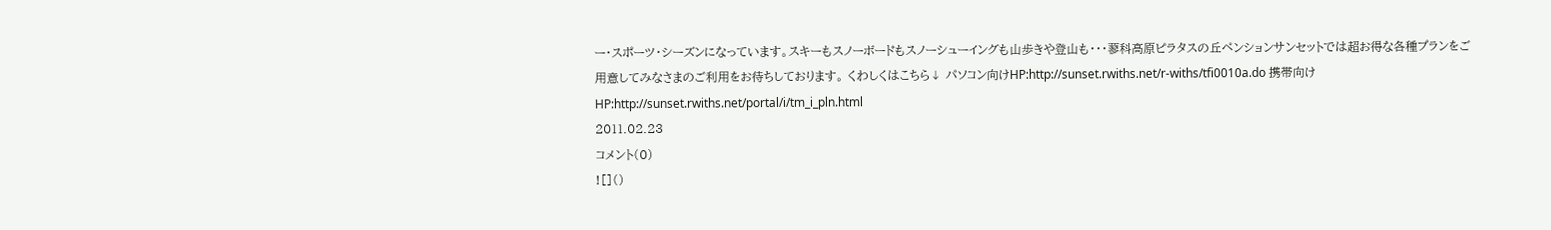ー・スポーツ・シーズンになっています。スキーもスノーボードもスノーシューイングも山歩きや登山も・・・蓼科高原ピラタスの丘ペンションサンセットでは超お得な各種プランをご用意してみなさまのご利用をお待ちしております。 くわしくはこちら↓ パソコン向けHP:http://sunset.rwiths.net/r-withs/tfi0010a.do 携帯向けHP:http://sunset.rwiths.net/portal/i/tm_i_pln.html
2011.02.23
コメント(0)
![]()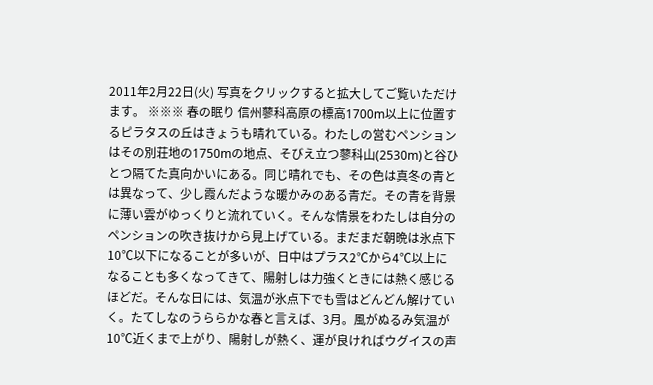2011年2月22日(火) 写真をクリックすると拡大してご覧いただけます。 ※※※ 春の眠り 信州蓼科高原の標高1700m以上に位置するピラタスの丘はきょうも晴れている。わたしの営むペンションはその別荘地の1750mの地点、そびえ立つ蓼科山(2530m)と谷ひとつ隔てた真向かいにある。同じ晴れでも、その色は真冬の青とは異なって、少し霞んだような暖かみのある青だ。その青を背景に薄い雲がゆっくりと流れていく。そんな情景をわたしは自分のペンションの吹き抜けから見上げている。まだまだ朝晩は氷点下10℃以下になることが多いが、日中はプラス2℃から4℃以上になることも多くなってきて、陽射しは力強くときには熱く感じるほどだ。そんな日には、気温が氷点下でも雪はどんどん解けていく。たてしなのうららかな春と言えば、3月。風がぬるみ気温が10℃近くまで上がり、陽射しが熱く、運が良ければウグイスの声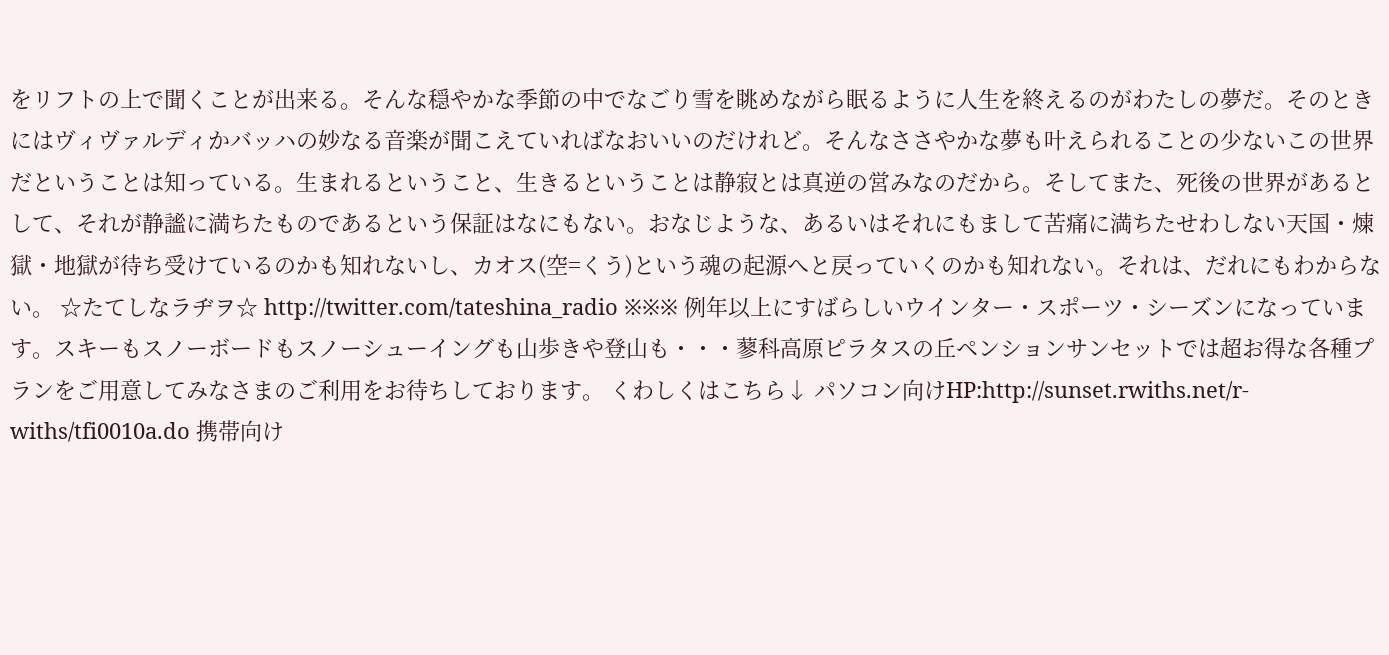をリフトの上で聞くことが出来る。そんな穏やかな季節の中でなごり雪を眺めながら眠るように人生を終えるのがわたしの夢だ。そのときにはヴィヴァルディかバッハの妙なる音楽が聞こえていればなおいいのだけれど。そんなささやかな夢も叶えられることの少ないこの世界だということは知っている。生まれるということ、生きるということは静寂とは真逆の営みなのだから。そしてまた、死後の世界があるとして、それが静謐に満ちたものであるという保証はなにもない。おなじような、あるいはそれにもまして苦痛に満ちたせわしない天国・煉獄・地獄が待ち受けているのかも知れないし、カオス(空=くう)という魂の起源へと戻っていくのかも知れない。それは、だれにもわからない。 ☆たてしなラヂヲ☆ http://twitter.com/tateshina_radio ※※※ 例年以上にすばらしいウインター・スポーツ・シーズンになっています。スキーもスノーボードもスノーシューイングも山歩きや登山も・・・蓼科高原ピラタスの丘ペンションサンセットでは超お得な各種プランをご用意してみなさまのご利用をお待ちしております。 くわしくはこちら↓ パソコン向けHP:http://sunset.rwiths.net/r-withs/tfi0010a.do 携帯向け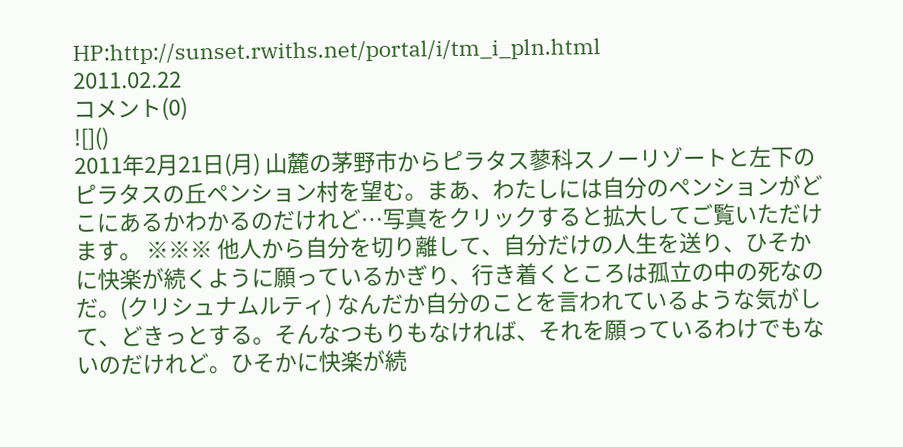HP:http://sunset.rwiths.net/portal/i/tm_i_pln.html
2011.02.22
コメント(0)
![]()
2011年2月21日(月) 山麓の茅野市からピラタス蓼科スノーリゾートと左下のピラタスの丘ペンション村を望む。まあ、わたしには自分のペンションがどこにあるかわかるのだけれど…写真をクリックすると拡大してご覧いただけます。 ※※※ 他人から自分を切り離して、自分だけの人生を送り、ひそかに快楽が続くように願っているかぎり、行き着くところは孤立の中の死なのだ。(クリシュナムルティ) なんだか自分のことを言われているような気がして、どきっとする。そんなつもりもなければ、それを願っているわけでもないのだけれど。ひそかに快楽が続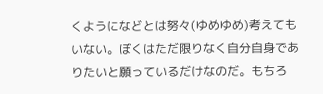くようになどとは努々(ゆめゆめ)考えてもいない。ぼくはただ限りなく自分自身でありたいと願っているだけなのだ。もちろ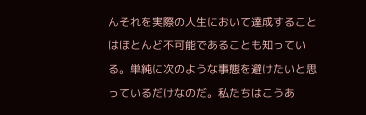んそれを実際の人生において達成することはほとんど不可能であることも知っている。単純に次のような事態を避けたいと思っているだけなのだ。私たちはこうあ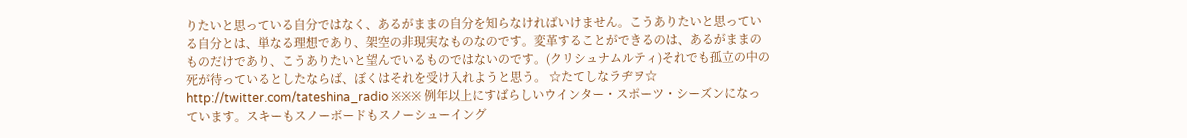りたいと思っている自分ではなく、あるがままの自分を知らなければいけません。こうありたいと思っている自分とは、単なる理想であり、架空の非現実なものなのです。変革することができるのは、あるがままのものだけであり、こうありたいと望んでいるものではないのです。(クリシュナムルティ)それでも孤立の中の死が待っているとしたならば、ぼくはそれを受け入れようと思う。 ☆たてしなラヂヲ☆ http://twitter.com/tateshina_radio ※※※ 例年以上にすばらしいウインター・スポーツ・シーズンになっています。スキーもスノーボードもスノーシューイング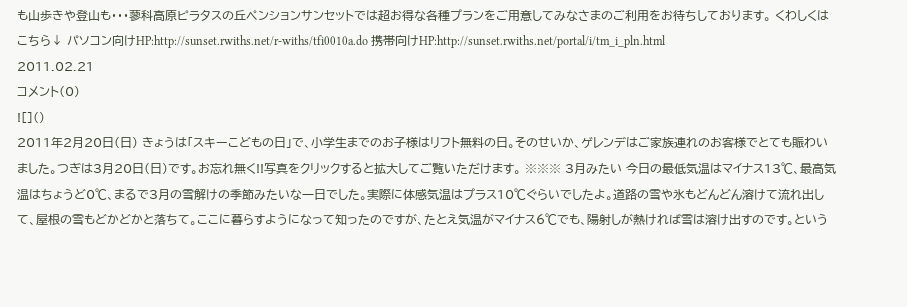も山歩きや登山も・・・蓼科高原ピラタスの丘ペンションサンセットでは超お得な各種プランをご用意してみなさまのご利用をお待ちしております。 くわしくはこちら↓ パソコン向けHP:http://sunset.rwiths.net/r-withs/tfi0010a.do 携帯向けHP:http://sunset.rwiths.net/portal/i/tm_i_pln.html
2011.02.21
コメント(0)
![]()
2011年2月20日(日) きょうは「スキーこどもの日」で、小学生までのお子様はリフト無料の日。そのせいか、ゲレンデはご家族連れのお客様でとても賑わいました。つぎは3月20日(日)です。お忘れ無く!!写真をクリックすると拡大してご覧いただけます。 ※※※ 3月みたい 今日の最低気温はマイナス13℃、最高気温はちょうど0℃、まるで3月の雪解けの季節みたいな一日でした。実際に体感気温はプラス10℃ぐらいでしたよ。道路の雪や氷もどんどん溶けて流れ出して、屋根の雪もどかどかと落ちて。ここに暮らすようになって知ったのですが、たとえ気温がマイナス6℃でも、陽射しが熱ければ雪は溶け出すのです。という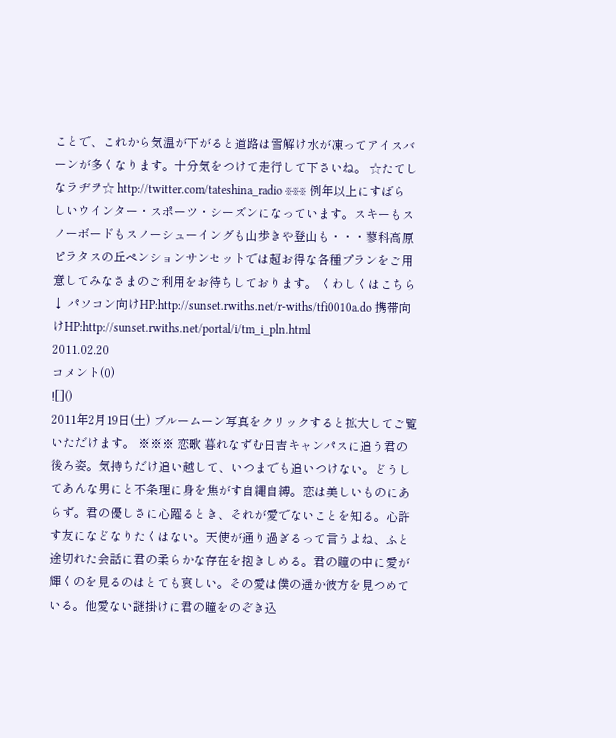ことで、これから気温が下がると道路は雪解け水が凍ってアイスバーンが多くなります。十分気をつけて走行して下さいね。 ☆たてしなラヂヲ☆ http://twitter.com/tateshina_radio ※※※ 例年以上にすばらしいウインター・スポーツ・シーズンになっています。スキーもスノーボードもスノーシューイングも山歩きや登山も・・・蓼科高原ピラタスの丘ペンションサンセットでは超お得な各種プランをご用意してみなさまのご利用をお待ちしております。 くわしくはこちら↓ パソコン向けHP:http://sunset.rwiths.net/r-withs/tfi0010a.do 携帯向けHP:http://sunset.rwiths.net/portal/i/tm_i_pln.html
2011.02.20
コメント(0)
![]()
2011年2月19日(土) ブルームーン写真をクリックすると拡大してご覧いただけます。 ※※※ 恋歌 暮れなずむ日吉キャンパスに追う君の後ろ姿。気持ちだけ追い越して、いつまでも追いつけない。どうしてあんな男にと不条理に身を焦がす自縄自縛。恋は美しいものにあらず。君の優しさに心躍るとき、それが愛でないことを知る。心許す友になどなりたくはない。天使が通り過ぎるって言うよね、ふと途切れた会話に君の柔らかな存在を抱きしめる。君の瞳の中に愛が輝くのを見るのはとても哀しい。その愛は僕の遥か彼方を見つめている。他愛ない謎掛けに君の瞳をのぞき込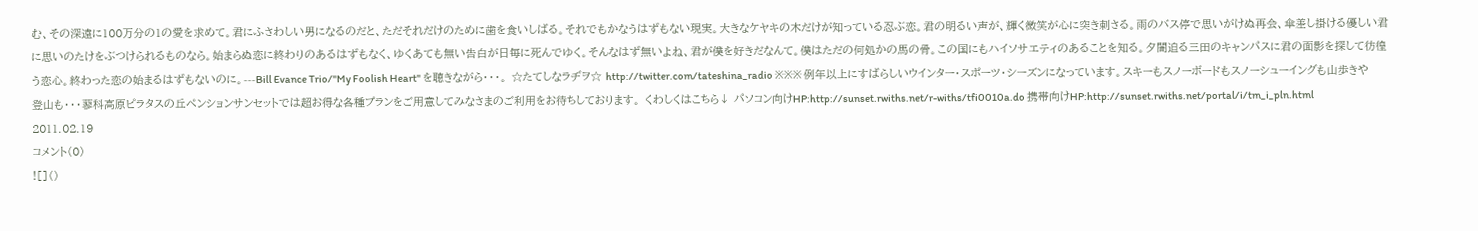む、その深遠に100万分の1の愛を求めて。君にふさわしい男になるのだと、ただそれだけのために歯を食いしばる。それでもかなうはずもない現実。大きなケヤキの木だけが知っている忍ぶ恋。君の明るい声が、輝く微笑が心に突き刺さる。雨のバス停で思いがけぬ再会、傘差し掛ける優しい君に思いのたけをぶつけられるものなら。始まらぬ恋に終わりのあるはずもなく、ゆくあても無い告白が日毎に死んでゆく。そんなはず無いよね、君が僕を好きだなんて。僕はただの何処かの馬の骨。この国にもハイソサエティのあることを知る。夕闇迫る三田のキャンパスに君の面影を探して彷徨う恋心。終わった恋の始まるはずもないのに。---Bill Evance Trio/"My Foolish Heart" を聴きながら・・・。 ☆たてしなラヂヲ☆ http://twitter.com/tateshina_radio ※※※ 例年以上にすばらしいウインター・スポーツ・シーズンになっています。スキーもスノーボードもスノーシューイングも山歩きや登山も・・・蓼科高原ピラタスの丘ペンションサンセットでは超お得な各種プランをご用意してみなさまのご利用をお待ちしております。 くわしくはこちら↓ パソコン向けHP:http://sunset.rwiths.net/r-withs/tfi0010a.do 携帯向けHP:http://sunset.rwiths.net/portal/i/tm_i_pln.html
2011.02.19
コメント(0)
![]()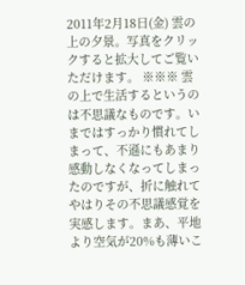2011年2月18日(金) 雲の上の夕景。写真をクリックすると拡大してご覧いただけます。 ※※※ 雲の上で生活するというのは不思議なものです。いまではすっかり慣れてしまって、不遜にもあまり感動しなくなってしまったのですが、折に触れてやはりその不思議感覚を実感します。まあ、平地より空気が20%も薄いこ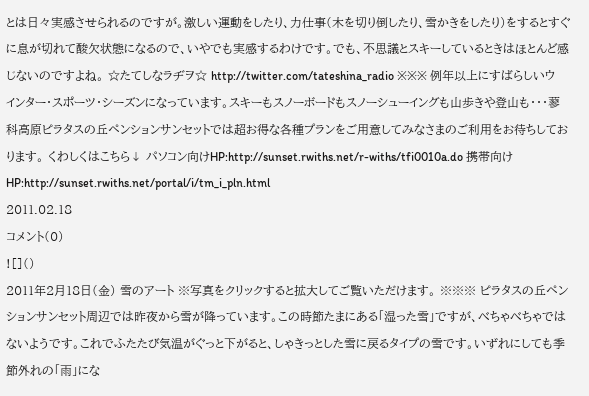とは日々実感させられるのですが。激しい運動をしたり、力仕事(木を切り倒したり、雪かきをしたり)をするとすぐに息が切れて酸欠状態になるので、いやでも実感するわけです。でも、不思議とスキーしているときはほとんど感じないのですよね。 ☆たてしなラヂヲ☆ http://twitter.com/tateshina_radio ※※※ 例年以上にすばらしいウインター・スポーツ・シーズンになっています。スキーもスノーボードもスノーシューイングも山歩きや登山も・・・蓼科高原ピラタスの丘ペンションサンセットでは超お得な各種プランをご用意してみなさまのご利用をお待ちしております。 くわしくはこちら↓ パソコン向けHP:http://sunset.rwiths.net/r-withs/tfi0010a.do 携帯向けHP:http://sunset.rwiths.net/portal/i/tm_i_pln.html
2011.02.18
コメント(0)
![]()
2011年2月18日(金) 雪のアート ※写真をクリックすると拡大してご覧いただけます。 ※※※ ピラタスの丘ペンションサンセット周辺では昨夜から雪が降っています。この時節たまにある「湿った雪」ですが、べちゃべちゃではないようです。これでふたたび気温がぐっと下がると、しゃきっとした雪に戻るタイプの雪です。いずれにしても季節外れの「雨」にな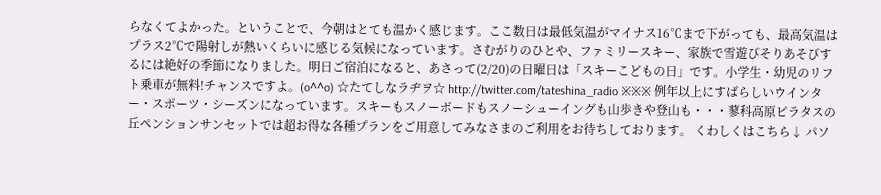らなくてよかった。ということで、今朝はとても温かく感じます。ここ数日は最低気温がマイナス16℃まで下がっても、最高気温はプラス2℃で陽射しが熱いくらいに感じる気候になっています。さむがりのひとや、ファミリースキー、家族で雪遊びそりあそびするには絶好の季節になりました。明日ご宿泊になると、あさって(2/20)の日曜日は「スキーこどもの日」です。小学生・幼児のリフト乗車が無料!チャンスですよ。(o^^o) ☆たてしなラヂヲ☆ http://twitter.com/tateshina_radio ※※※ 例年以上にすばらしいウインター・スポーツ・シーズンになっています。スキーもスノーボードもスノーシューイングも山歩きや登山も・・・蓼科高原ピラタスの丘ペンションサンセットでは超お得な各種プランをご用意してみなさまのご利用をお待ちしております。 くわしくはこちら↓ パソ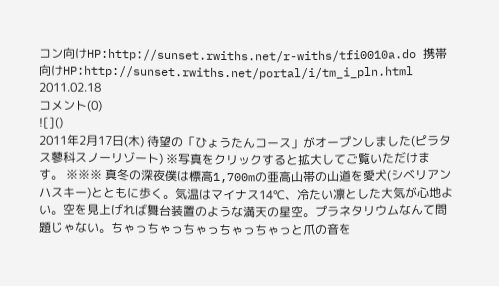コン向けHP:http://sunset.rwiths.net/r-withs/tfi0010a.do 携帯向けHP:http://sunset.rwiths.net/portal/i/tm_i_pln.html
2011.02.18
コメント(0)
![]()
2011年2月17日(木) 待望の「ひょうたんコース」がオープンしました(ピラタス蓼科スノーリゾート) ※写真をクリックすると拡大してご覧いただけます。 ※※※ 真冬の深夜僕は標高1,700mの亜高山帯の山道を愛犬(シベリアンハスキー)とともに歩く。気温はマイナス14℃、冷たい凛とした大気が心地よい。空を見上げれば舞台装置のような満天の星空。プラネタリウムなんて問題じゃない。ちゃっちゃっちゃっちゃっちゃっと爪の音を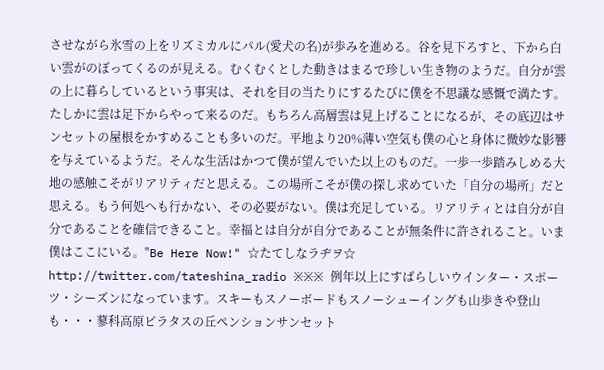させながら氷雪の上をリズミカルにパル(愛犬の名)が歩みを進める。谷を見下ろすと、下から白い雲がのぼってくるのが見える。むくむくとした動きはまるで珍しい生き物のようだ。自分が雲の上に暮らしているという事実は、それを目の当たりにするたびに僕を不思議な感慨で満たす。たしかに雲は足下からやって来るのだ。もちろん高層雲は見上げることになるが、その底辺はサンセットの屋根をかすめることも多いのだ。平地より20%薄い空気も僕の心と身体に微妙な影響を与えているようだ。そんな生活はかつて僕が望んでいた以上のものだ。一歩一歩踏みしめる大地の感触こそがリアリティだと思える。この場所こそが僕の探し求めていた「自分の場所」だと思える。もう何処へも行かない、その必要がない。僕は充足している。リアリティとは自分が自分であることを確信できること。幸福とは自分が自分であることが無条件に許されること。いま僕はここにいる。"Be Here Now!" ☆たてしなラヂヲ☆ http://twitter.com/tateshina_radio ※※※ 例年以上にすばらしいウインター・スポーツ・シーズンになっています。スキーもスノーボードもスノーシューイングも山歩きや登山も・・・蓼科高原ピラタスの丘ペンションサンセット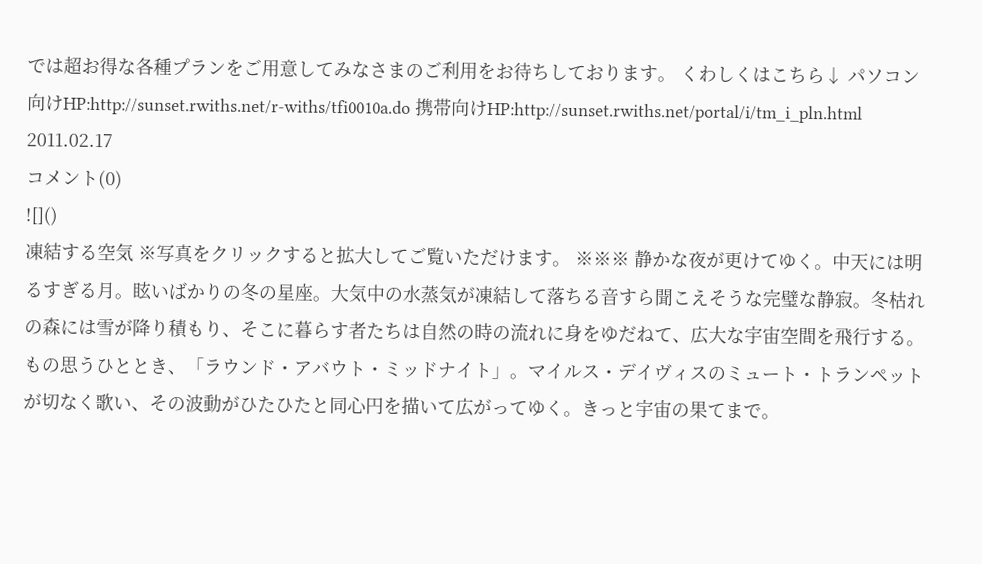では超お得な各種プランをご用意してみなさまのご利用をお待ちしております。 くわしくはこちら↓ パソコン向けHP:http://sunset.rwiths.net/r-withs/tfi0010a.do 携帯向けHP:http://sunset.rwiths.net/portal/i/tm_i_pln.html
2011.02.17
コメント(0)
![]()
凍結する空気 ※写真をクリックすると拡大してご覧いただけます。 ※※※ 静かな夜が更けてゆく。中天には明るすぎる月。眩いばかりの冬の星座。大気中の水蒸気が凍結して落ちる音すら聞こえそうな完璧な静寂。冬枯れの森には雪が降り積もり、そこに暮らす者たちは自然の時の流れに身をゆだねて、広大な宇宙空間を飛行する。 もの思うひととき、「ラウンド・アバウト・ミッドナイト」。マイルス・デイヴィスのミュート・トランペットが切なく歌い、その波動がひたひたと同心円を描いて広がってゆく。きっと宇宙の果てまで。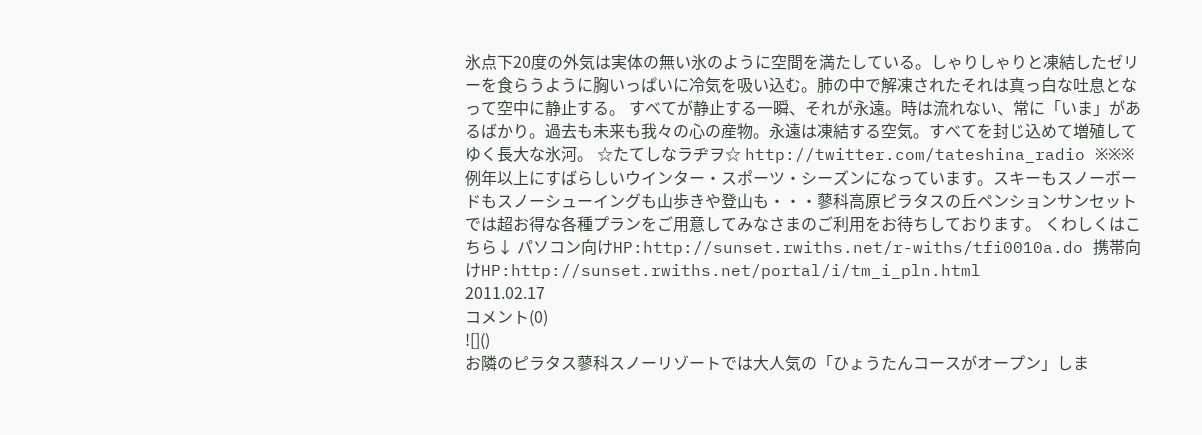氷点下20度の外気は実体の無い氷のように空間を満たしている。しゃりしゃりと凍結したゼリーを食らうように胸いっぱいに冷気を吸い込む。肺の中で解凍されたそれは真っ白な吐息となって空中に静止する。 すべてが静止する一瞬、それが永遠。時は流れない、常に「いま」があるばかり。過去も未来も我々の心の産物。永遠は凍結する空気。すべてを封じ込めて増殖してゆく長大な氷河。 ☆たてしなラヂヲ☆ http://twitter.com/tateshina_radio ※※※ 例年以上にすばらしいウインター・スポーツ・シーズンになっています。スキーもスノーボードもスノーシューイングも山歩きや登山も・・・蓼科高原ピラタスの丘ペンションサンセットでは超お得な各種プランをご用意してみなさまのご利用をお待ちしております。 くわしくはこちら↓ パソコン向けHP:http://sunset.rwiths.net/r-withs/tfi0010a.do 携帯向けHP:http://sunset.rwiths.net/portal/i/tm_i_pln.html
2011.02.17
コメント(0)
![]()
お隣のピラタス蓼科スノーリゾートでは大人気の「ひょうたんコースがオープン」しま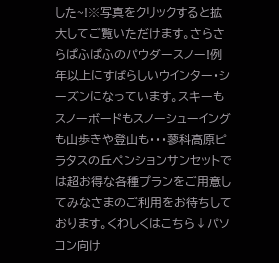した~!※写真をクリックすると拡大してご覧いただけます。さらさらぱふぱふのパウダースノー!例年以上にすばらしいウインター・シーズンになっています。スキーもスノーボードもスノーシューイングも山歩きや登山も・・・蓼科高原ピラタスの丘ペンションサンセットでは超お得な各種プランをご用意してみなさまのご利用をお待ちしております。くわしくはこちら↓パソコン向け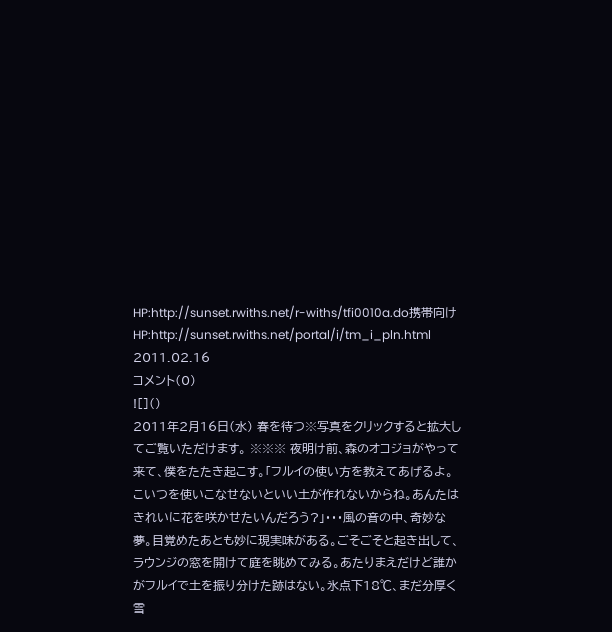HP:http://sunset.rwiths.net/r-withs/tfi0010a.do携帯向けHP:http://sunset.rwiths.net/portal/i/tm_i_pln.html
2011.02.16
コメント(0)
![]()
2011年2月16日(水) 春を待つ※写真をクリックすると拡大してご覧いただけます。 ※※※ 夜明け前、森のオコジョがやって来て、僕をたたき起こす。「フルイの使い方を教えてあげるよ。こいつを使いこなせないといい土が作れないからね。あんたはきれいに花を咲かせたいんだろう?」・・・風の音の中、奇妙な夢。目覚めたあとも妙に現実味がある。ごそごそと起き出して、ラウンジの窓を開けて庭を眺めてみる。あたりまえだけど誰かがフルイで土を振り分けた跡はない。氷点下18℃、まだ分厚く雪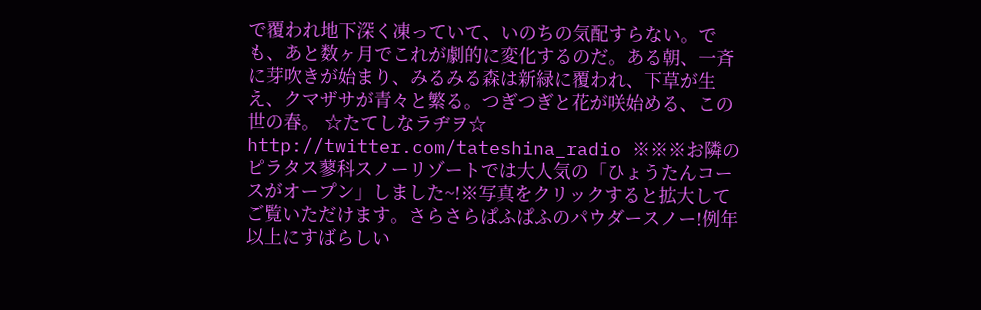で覆われ地下深く凍っていて、いのちの気配すらない。でも、あと数ヶ月でこれが劇的に変化するのだ。ある朝、一斉に芽吹きが始まり、みるみる森は新緑に覆われ、下草が生え、クマザサが青々と繁る。つぎつぎと花が咲始める、この世の春。 ☆たてしなラヂヲ☆ http://twitter.com/tateshina_radio ※※※お隣のピラタス蓼科スノーリゾートでは大人気の「ひょうたんコースがオープン」しました~!※写真をクリックすると拡大してご覧いただけます。さらさらぱふぱふのパウダースノー!例年以上にすばらしい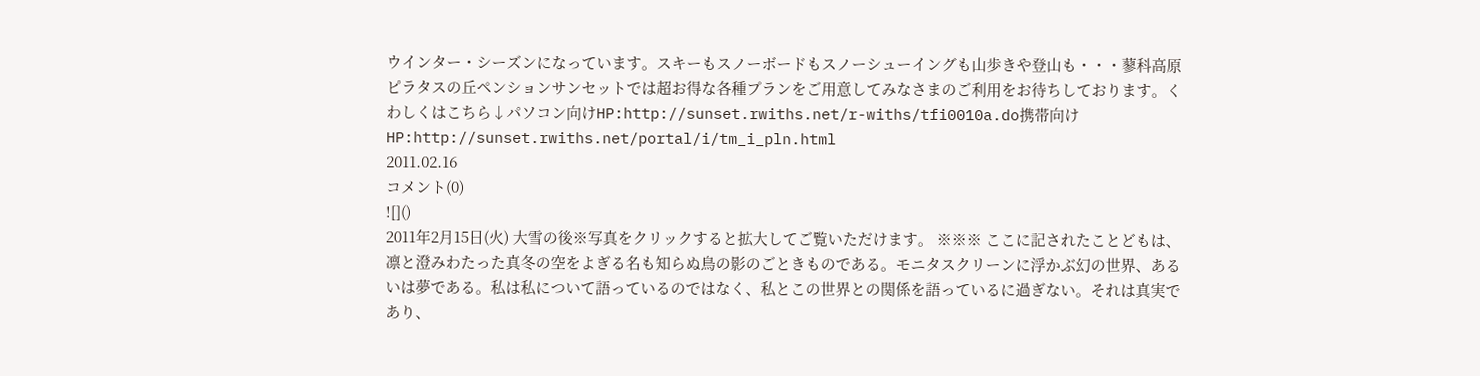ウインター・シーズンになっています。スキーもスノーボードもスノーシューイングも山歩きや登山も・・・蓼科高原ピラタスの丘ペンションサンセットでは超お得な各種プランをご用意してみなさまのご利用をお待ちしております。くわしくはこちら↓パソコン向けHP:http://sunset.rwiths.net/r-withs/tfi0010a.do携帯向けHP:http://sunset.rwiths.net/portal/i/tm_i_pln.html
2011.02.16
コメント(0)
![]()
2011年2月15日(火) 大雪の後※写真をクリックすると拡大してご覧いただけます。 ※※※ ここに記されたことどもは、凛と澄みわたった真冬の空をよぎる名も知らぬ鳥の影のごときものである。モニタスクリーンに浮かぶ幻の世界、あるいは夢である。私は私について語っているのではなく、私とこの世界との関係を語っているに過ぎない。それは真実であり、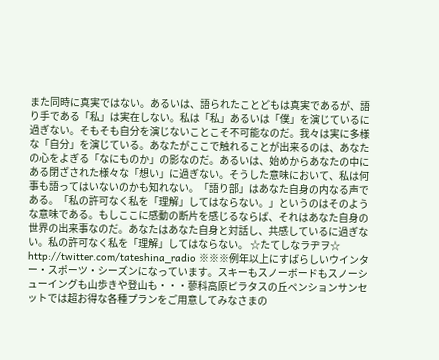また同時に真実ではない。あるいは、語られたことどもは真実であるが、語り手である「私」は実在しない。私は「私」あるいは「僕」を演じているに過ぎない。そもそも自分を演じないことこそ不可能なのだ。我々は実に多様な「自分」を演じている。あなたがここで触れることが出来るのは、あなたの心をよぎる「なにものか」の影なのだ。あるいは、始めからあなたの中にある閉ざされた様々な「想い」に過ぎない。そうした意味において、私は何事も語ってはいないのかも知れない。「語り部」はあなた自身の内なる声である。「私の許可なく私を「理解」してはならない。」というのはそのような意味である。もしここに感動の断片を感じるならば、それはあなた自身の世界の出来事なのだ。あなたはあなた自身と対話し、共感しているに過ぎない。私の許可なく私を「理解」してはならない。 ☆たてしなラヂヲ☆ http://twitter.com/tateshina_radio ※※※例年以上にすばらしいウインター・スポーツ・シーズンになっています。スキーもスノーボードもスノーシューイングも山歩きや登山も・・・蓼科高原ピラタスの丘ペンションサンセットでは超お得な各種プランをご用意してみなさまの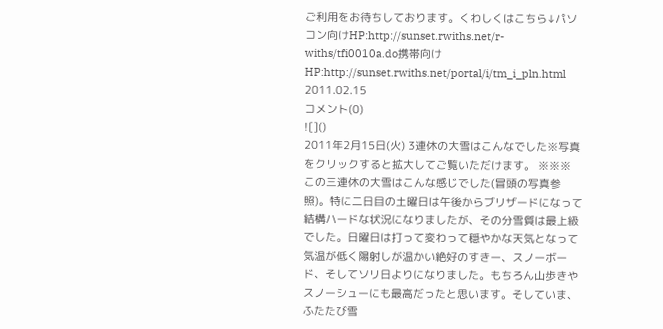ご利用をお待ちしております。くわしくはこちら↓パソコン向けHP:http://sunset.rwiths.net/r-withs/tfi0010a.do携帯向けHP:http://sunset.rwiths.net/portal/i/tm_i_pln.html
2011.02.15
コメント(0)
![]()
2011年2月15日(火) 3連休の大雪はこんなでした※写真をクリックすると拡大してご覧いただけます。 ※※※ この三連休の大雪はこんな感じでした(冒頭の写真参照)。特に二日目の土曜日は午後からブリザードになって結構ハードな状況になりましたが、その分雪質は最上級でした。日曜日は打って変わって穏やかな天気となって気温が低く陽射しが温かい絶好のすきー、スノーボード、そしてソリ日よりになりました。もちろん山歩きやスノーシューにも最高だったと思います。そしていま、ふたたび雪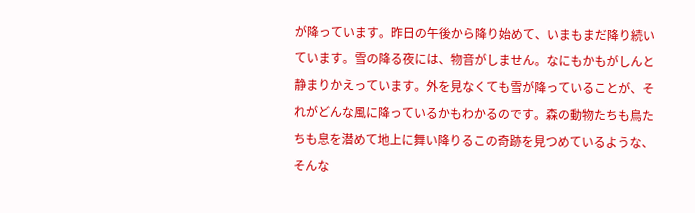が降っています。昨日の午後から降り始めて、いまもまだ降り続いています。雪の降る夜には、物音がしません。なにもかもがしんと静まりかえっています。外を見なくても雪が降っていることが、それがどんな風に降っているかもわかるのです。森の動物たちも鳥たちも息を潜めて地上に舞い降りるこの奇跡を見つめているような、そんな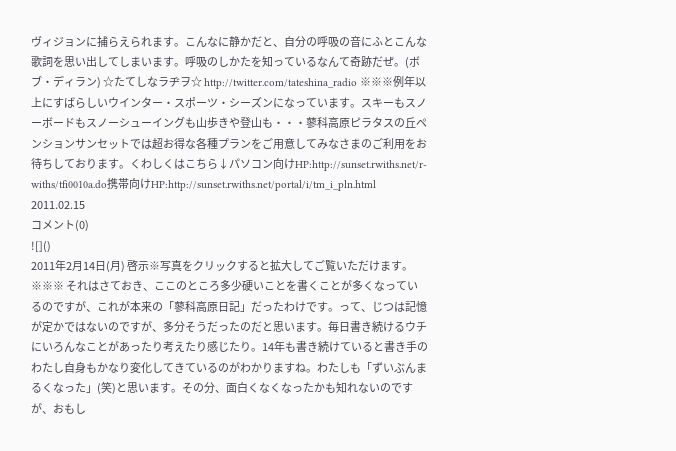ヴィジョンに捕らえられます。こんなに静かだと、自分の呼吸の音にふとこんな歌詞を思い出してしまいます。呼吸のしかたを知っているなんて奇跡だぜ。(ボブ・ディラン) ☆たてしなラヂヲ☆ http://twitter.com/tateshina_radio ※※※例年以上にすばらしいウインター・スポーツ・シーズンになっています。スキーもスノーボードもスノーシューイングも山歩きや登山も・・・蓼科高原ピラタスの丘ペンションサンセットでは超お得な各種プランをご用意してみなさまのご利用をお待ちしております。くわしくはこちら↓パソコン向けHP:http://sunset.rwiths.net/r-withs/tfi0010a.do携帯向けHP:http://sunset.rwiths.net/portal/i/tm_i_pln.html
2011.02.15
コメント(0)
![]()
2011年2月14日(月) 啓示※写真をクリックすると拡大してご覧いただけます。 ※※※ それはさておき、ここのところ多少硬いことを書くことが多くなっているのですが、これが本来の「蓼科高原日記」だったわけです。って、じつは記憶が定かではないのですが、多分そうだったのだと思います。毎日書き続けるウチにいろんなことがあったり考えたり感じたり。14年も書き続けていると書き手のわたし自身もかなり変化してきているのがわかりますね。わたしも「ずいぶんまるくなった」(笑)と思います。その分、面白くなくなったかも知れないのですが、おもし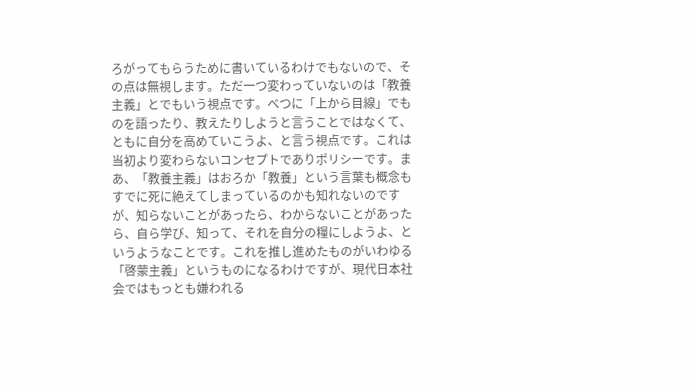ろがってもらうために書いているわけでもないので、その点は無視します。ただ一つ変わっていないのは「教養主義」とでもいう視点です。べつに「上から目線」でものを語ったり、教えたりしようと言うことではなくて、ともに自分を高めていこうよ、と言う視点です。これは当初より変わらないコンセプトでありポリシーです。まあ、「教養主義」はおろか「教養」という言葉も概念もすでに死に絶えてしまっているのかも知れないのですが、知らないことがあったら、わからないことがあったら、自ら学び、知って、それを自分の糧にしようよ、というようなことです。これを推し進めたものがいわゆる「啓蒙主義」というものになるわけですが、現代日本社会ではもっとも嫌われる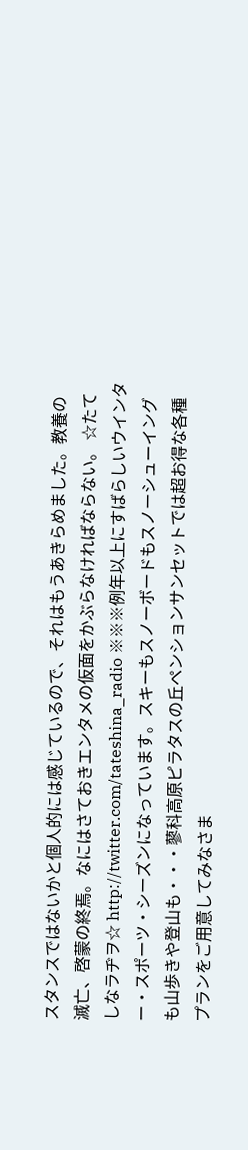スタンスではないかと個人的には感じているので、それはもうあきらめました。教養の滅亡、啓蒙の終焉。なにはさておきエンタメの仮面をかぶらなければならない。 ☆たてしなラヂヲ☆ http://twitter.com/tateshina_radio ※※※例年以上にすばらしいウインター・スポーツ・シーズンになっています。スキーもスノーボードもスノーシューイングも山歩きや登山も・・・蓼科高原ピラタスの丘ペンションサンセットでは超お得な各種プランをご用意してみなさま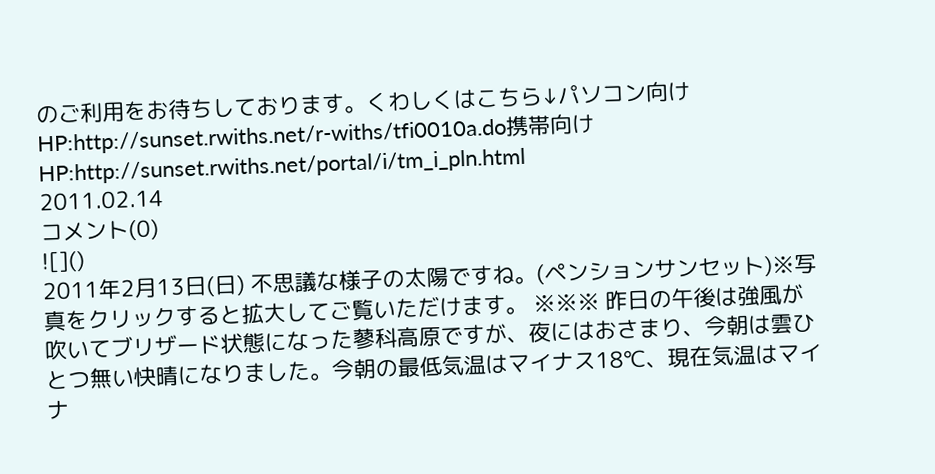のご利用をお待ちしております。くわしくはこちら↓パソコン向けHP:http://sunset.rwiths.net/r-withs/tfi0010a.do携帯向けHP:http://sunset.rwiths.net/portal/i/tm_i_pln.html
2011.02.14
コメント(0)
![]()
2011年2月13日(日) 不思議な様子の太陽ですね。(ペンションサンセット)※写真をクリックすると拡大してご覧いただけます。 ※※※ 昨日の午後は強風が吹いてブリザード状態になった蓼科高原ですが、夜にはおさまり、今朝は雲ひとつ無い快晴になりました。今朝の最低気温はマイナス18℃、現在気温はマイナ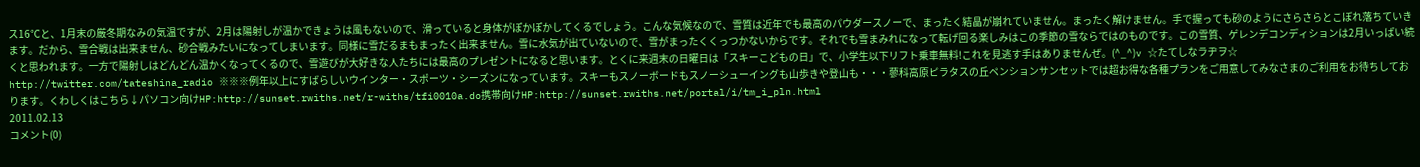ス16℃と、1月末の厳冬期なみの気温ですが、2月は陽射しが温かできょうは風もないので、滑っていると身体がぽかぽかしてくるでしょう。こんな気候なので、雪質は近年でも最高のパウダースノーで、まったく結晶が崩れていません。まったく解けません。手で握っても砂のようにさらさらとこぼれ落ちていきます。だから、雪合戦は出来ません、砂合戦みたいになってしまいます。同様に雪だるまもまったく出来ません。雪に水気が出ていないので、雪がまったくくっつかないからです。それでも雪まみれになって転げ回る楽しみはこの季節の雪ならではのものです。この雪質、ゲレンデコンディションは2月いっぱい続くと思われます。一方で陽射しはどんどん温かくなってくるので、雪遊びが大好きな人たちには最高のプレゼントになると思います。とくに来週末の日曜日は「スキーこどもの日」で、小学生以下リフト乗車無料!これを見逃す手はありませんぜ。(^_^)v ☆たてしなラヂヲ☆ http://twitter.com/tateshina_radio ※※※例年以上にすばらしいウインター・スポーツ・シーズンになっています。スキーもスノーボードもスノーシューイングも山歩きや登山も・・・蓼科高原ピラタスの丘ペンションサンセットでは超お得な各種プランをご用意してみなさまのご利用をお待ちしております。くわしくはこちら↓パソコン向けHP:http://sunset.rwiths.net/r-withs/tfi0010a.do携帯向けHP:http://sunset.rwiths.net/portal/i/tm_i_pln.html
2011.02.13
コメント(0)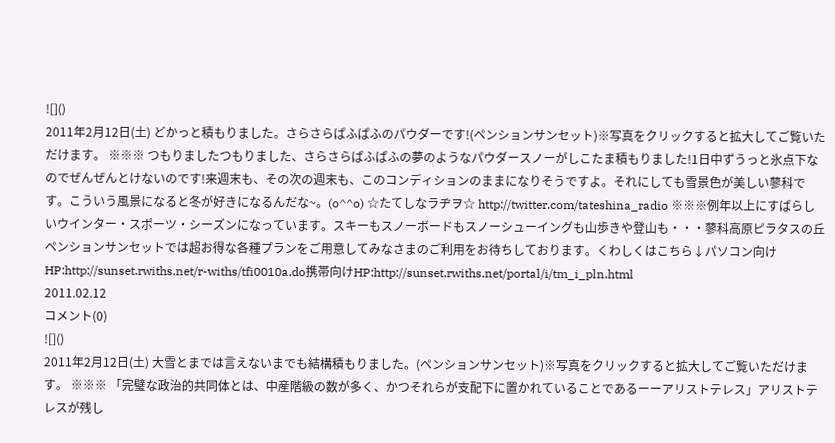![]()
2011年2月12日(土) どかっと積もりました。さらさらぱふぱふのパウダーです!(ペンションサンセット)※写真をクリックすると拡大してご覧いただけます。 ※※※ つもりましたつもりました、さらさらぱふぱふの夢のようなパウダースノーがしこたま積もりました!1日中ずうっと氷点下なのでぜんぜんとけないのです!来週末も、その次の週末も、このコンディションのままになりそうですよ。それにしても雪景色が美しい蓼科です。こういう風景になると冬が好きになるんだな~。(o^^o) ☆たてしなラヂヲ☆ http://twitter.com/tateshina_radio ※※※例年以上にすばらしいウインター・スポーツ・シーズンになっています。スキーもスノーボードもスノーシューイングも山歩きや登山も・・・蓼科高原ピラタスの丘ペンションサンセットでは超お得な各種プランをご用意してみなさまのご利用をお待ちしております。くわしくはこちら↓パソコン向けHP:http://sunset.rwiths.net/r-withs/tfi0010a.do携帯向けHP:http://sunset.rwiths.net/portal/i/tm_i_pln.html
2011.02.12
コメント(0)
![]()
2011年2月12日(土) 大雪とまでは言えないまでも結構積もりました。(ペンションサンセット)※写真をクリックすると拡大してご覧いただけます。 ※※※ 「完璧な政治的共同体とは、中産階級の数が多く、かつそれらが支配下に置かれていることであるーーアリストテレス」アリストテレスが残し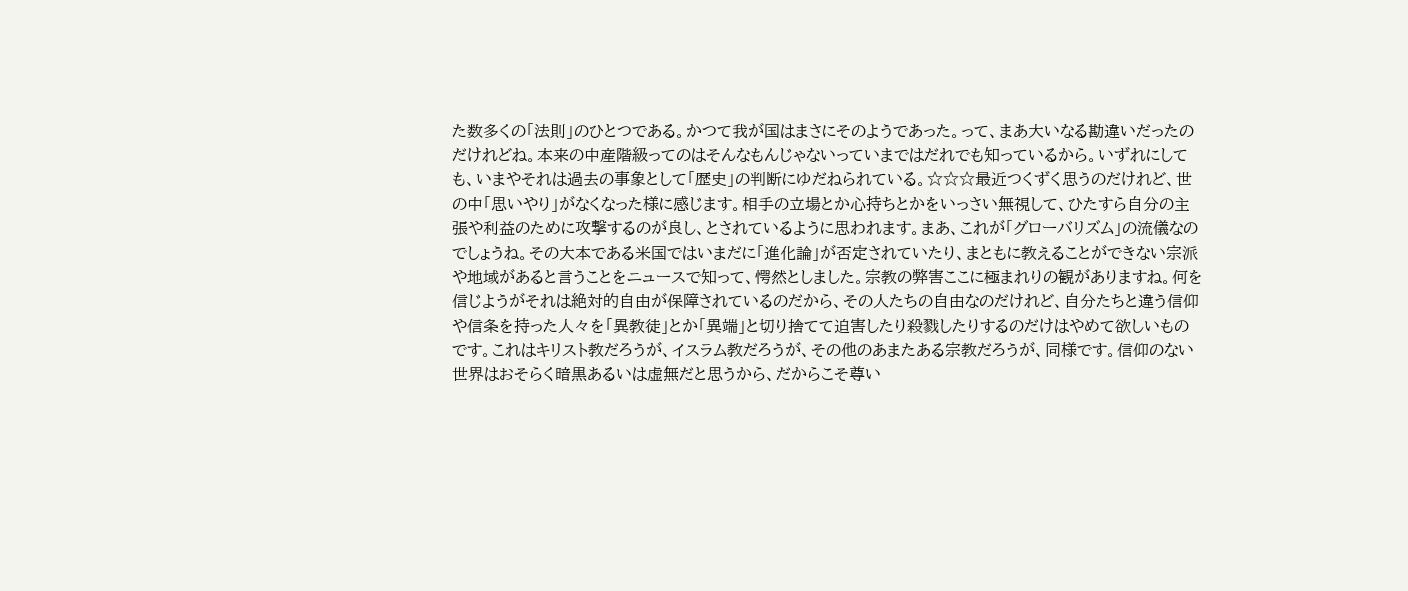た数多くの「法則」のひとつである。かつて我が国はまさにそのようであった。って、まあ大いなる勘違いだったのだけれどね。本来の中産階級ってのはそんなもんじゃないっていまではだれでも知っているから。いずれにしても、いまやそれは過去の事象として「歴史」の判断にゆだねられている。☆☆☆最近つくずく思うのだけれど、世の中「思いやり」がなくなった様に感じます。相手の立場とか心持ちとかをいっさい無視して、ひたすら自分の主張や利益のために攻撃するのが良し、とされているように思われます。まあ、これが「グローバリズム」の流儀なのでしょうね。その大本である米国ではいまだに「進化論」が否定されていたり、まともに教えることができない宗派や地域があると言うことをニュースで知って、愕然としました。宗教の弊害ここに極まれりの観がありますね。何を信じようがそれは絶対的自由が保障されているのだから、その人たちの自由なのだけれど、自分たちと違う信仰や信条を持った人々を「異教徒」とか「異端」と切り捨てて迫害したり殺戮したりするのだけはやめて欲しいものです。これはキリスト教だろうが、イスラム教だろうが、その他のあまたある宗教だろうが、同様です。信仰のない世界はおそらく暗黒あるいは虚無だと思うから、だからこそ尊い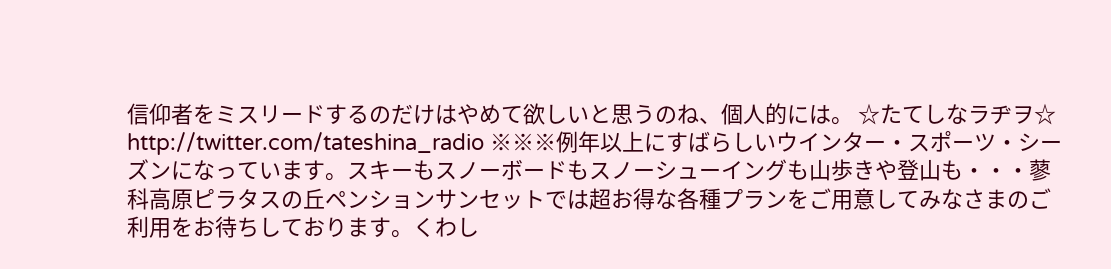信仰者をミスリードするのだけはやめて欲しいと思うのね、個人的には。 ☆たてしなラヂヲ☆ http://twitter.com/tateshina_radio ※※※例年以上にすばらしいウインター・スポーツ・シーズンになっています。スキーもスノーボードもスノーシューイングも山歩きや登山も・・・蓼科高原ピラタスの丘ペンションサンセットでは超お得な各種プランをご用意してみなさまのご利用をお待ちしております。くわし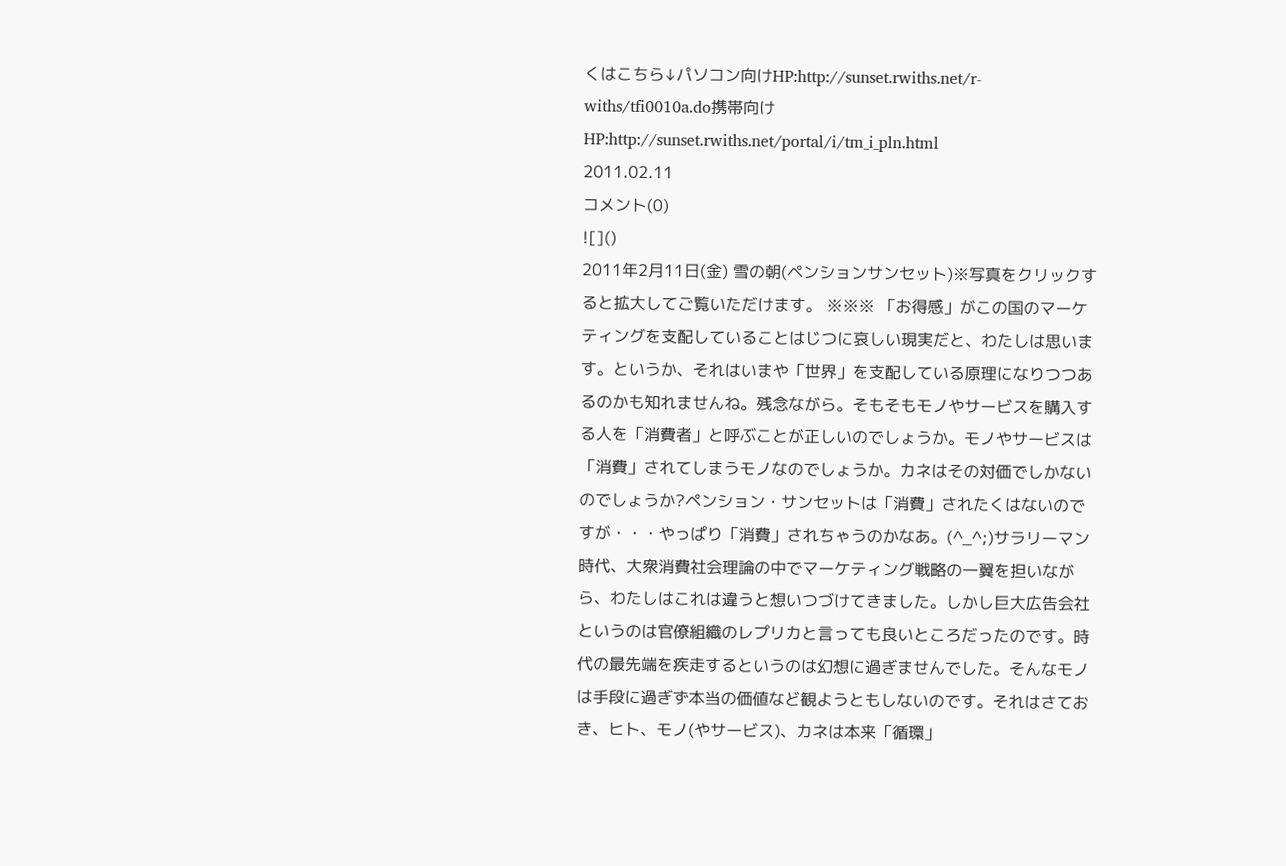くはこちら↓パソコン向けHP:http://sunset.rwiths.net/r-withs/tfi0010a.do携帯向けHP:http://sunset.rwiths.net/portal/i/tm_i_pln.html
2011.02.11
コメント(0)
![]()
2011年2月11日(金) 雪の朝(ペンションサンセット)※写真をクリックすると拡大してご覧いただけます。 ※※※ 「お得感」がこの国のマーケティングを支配していることはじつに哀しい現実だと、わたしは思います。というか、それはいまや「世界」を支配している原理になりつつあるのかも知れませんね。残念ながら。そもそもモノやサービスを購入する人を「消費者」と呼ぶことが正しいのでしょうか。モノやサービスは「消費」されてしまうモノなのでしょうか。カネはその対価でしかないのでしょうか?ペンション・サンセットは「消費」されたくはないのですが・・・やっぱり「消費」されちゃうのかなあ。(^_^;)サラリーマン時代、大衆消費社会理論の中でマーケティング戦略の一翼を担いながら、わたしはこれは違うと想いつづけてきました。しかし巨大広告会社というのは官僚組織のレプリカと言っても良いところだったのです。時代の最先端を疾走するというのは幻想に過ぎませんでした。そんなモノは手段に過ぎず本当の価値など観ようともしないのです。それはさておき、ヒト、モノ(やサービス)、カネは本来「循環」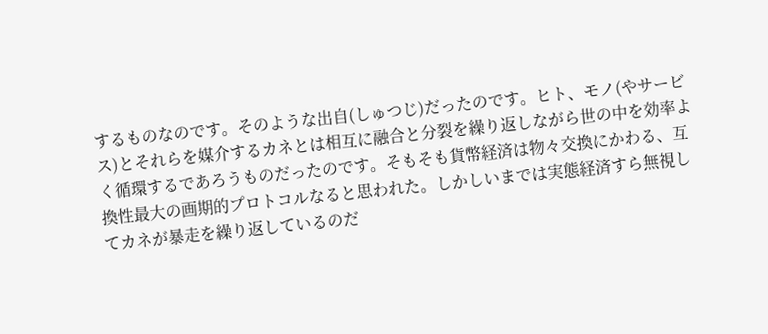するものなのです。そのような出自(しゅつじ)だったのです。ヒト、モノ(やサービス)とそれらを媒介するカネとは相互に融合と分裂を繰り返しながら世の中を効率よく循環するであろうものだったのです。そもそも貨幣経済は物々交換にかわる、互換性最大の画期的プロトコルなると思われた。しかしいまでは実態経済すら無視してカネが暴走を繰り返しているのだ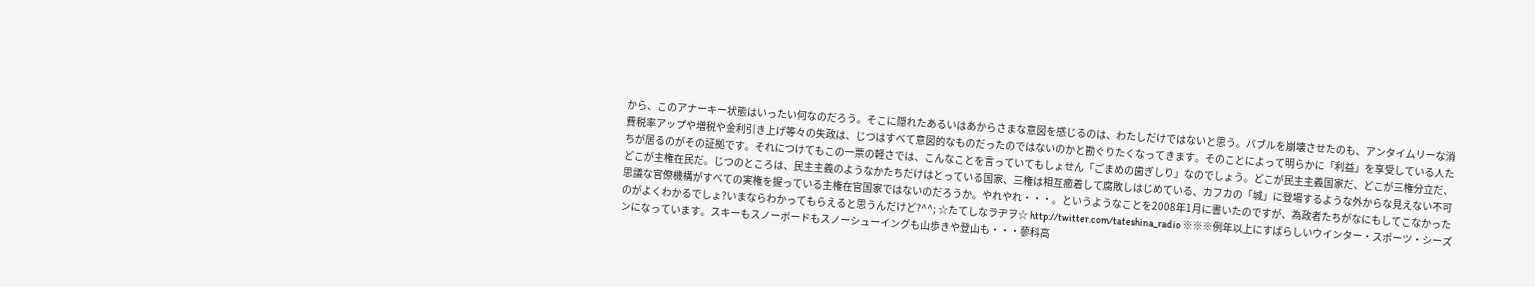から、このアナーキー状態はいったい何なのだろう。そこに隠れたあるいはあからさまな意図を感じるのは、わたしだけではないと思う。バブルを崩壊させたのも、アンタイムリーな消費税率アップや増税や金利引き上げ等々の失政は、じつはすべて意図的なものだったのではないのかと勘ぐりたくなってきます。そのことによって明らかに「利益」を享受している人たちが居るのがその証拠です。それにつけてもこの一票の軽さでは、こんなことを言っていてもしょせん「ごまめの歯ぎしり」なのでしょう。どこが民主主義国家だ、どこが三権分立だ、どこが主権在民だ。じつのところは、民主主義のようなかたちだけはとっている国家、三権は相互癒着して腐敗しはじめている、カフカの「城」に登場するような外からな見えない不可思議な官僚機構がすべての実権を握っている主権在官国家ではないのだろうか。やれやれ・・・。というようなことを2008年1月に書いたのですが、為政者たちがなにもしてこなかったのがよくわかるでしょ?いまならわかってもらえると思うんだけど?^^; ☆たてしなラヂヲ☆ http://twitter.com/tateshina_radio ※※※例年以上にすばらしいウインター・スポーツ・シーズンになっています。スキーもスノーボードもスノーシューイングも山歩きや登山も・・・蓼科高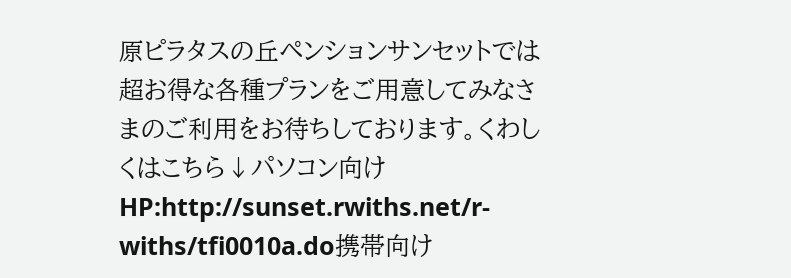原ピラタスの丘ペンションサンセットでは超お得な各種プランをご用意してみなさまのご利用をお待ちしております。くわしくはこちら↓パソコン向けHP:http://sunset.rwiths.net/r-withs/tfi0010a.do携帯向け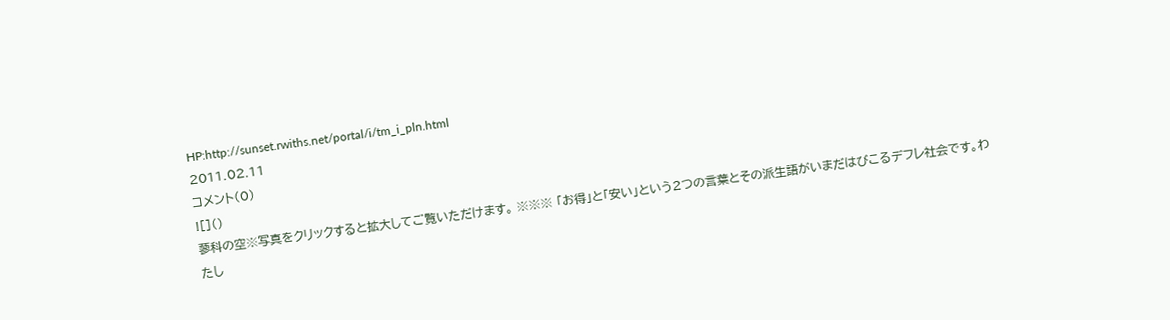HP:http://sunset.rwiths.net/portal/i/tm_i_pln.html
2011.02.11
コメント(0)
![]()
蓼科の空※写真をクリックすると拡大してご覧いただけます。 ※※※ 「お得」と「安い」という2つの言葉とその派生語がいまだはびこるデフレ社会です。わたし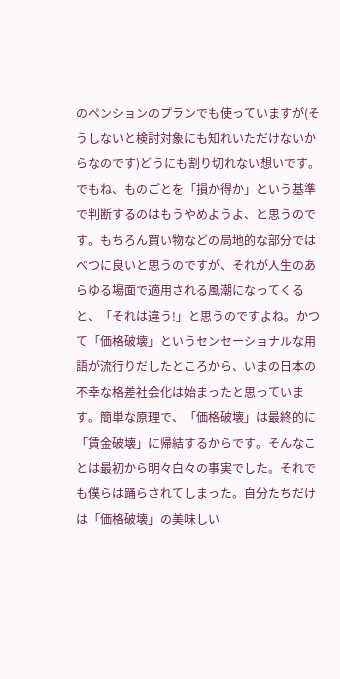のペンションのプランでも使っていますが(そうしないと検討対象にも知れいただけないからなのです)どうにも割り切れない想いです。でもね、ものごとを「損か得か」という基準で判断するのはもうやめようよ、と思うのです。もちろん買い物などの局地的な部分ではべつに良いと思うのですが、それが人生のあらゆる場面で適用される風潮になってくると、「それは違う!」と思うのですよね。かつて「価格破壊」というセンセーショナルな用語が流行りだしたところから、いまの日本の不幸な格差社会化は始まったと思っています。簡単な原理で、「価格破壊」は最終的に「賃金破壊」に帰結するからです。そんなことは最初から明々白々の事実でした。それでも僕らは踊らされてしまった。自分たちだけは「価格破壊」の美味しい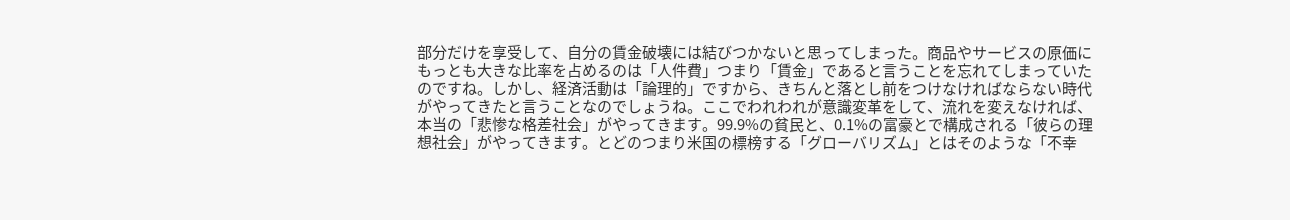部分だけを享受して、自分の賃金破壊には結びつかないと思ってしまった。商品やサービスの原価にもっとも大きな比率を占めるのは「人件費」つまり「賃金」であると言うことを忘れてしまっていたのですね。しかし、経済活動は「論理的」ですから、きちんと落とし前をつけなければならない時代がやってきたと言うことなのでしょうね。ここでわれわれが意識変革をして、流れを変えなければ、本当の「悲惨な格差社会」がやってきます。99.9%の貧民と、0.1%の富豪とで構成される「彼らの理想社会」がやってきます。とどのつまり米国の標榜する「グローバリズム」とはそのような「不幸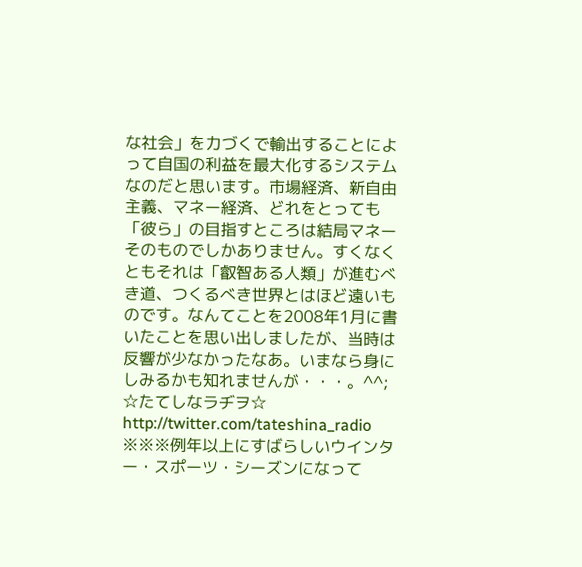な社会」を力づくで輸出することによって自国の利益を最大化するシステムなのだと思います。市場経済、新自由主義、マネー経済、どれをとっても「彼ら」の目指すところは結局マネーそのものでしかありません。すくなくともそれは「叡智ある人類」が進むべき道、つくるべき世界とはほど遠いものです。なんてことを2008年1月に書いたことを思い出しましたが、当時は反響が少なかったなあ。いまなら身にしみるかも知れませんが・・・。^^; ☆たてしなラヂヲ☆ http://twitter.com/tateshina_radio ※※※例年以上にすばらしいウインター・スポーツ・シーズンになって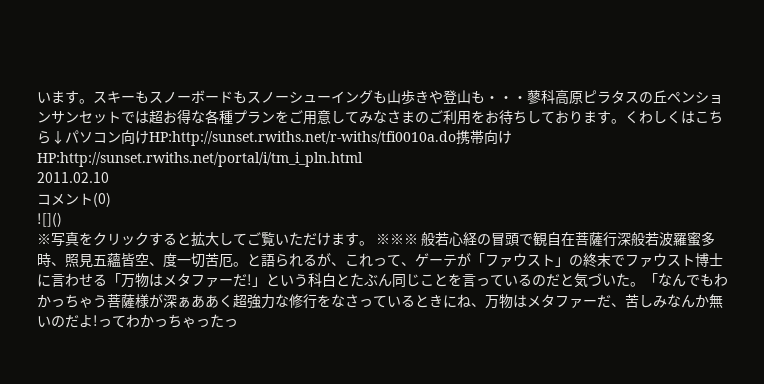います。スキーもスノーボードもスノーシューイングも山歩きや登山も・・・蓼科高原ピラタスの丘ペンションサンセットでは超お得な各種プランをご用意してみなさまのご利用をお待ちしております。くわしくはこちら↓パソコン向けHP:http://sunset.rwiths.net/r-withs/tfi0010a.do携帯向けHP:http://sunset.rwiths.net/portal/i/tm_i_pln.html
2011.02.10
コメント(0)
![]()
※写真をクリックすると拡大してご覧いただけます。 ※※※ 般若心経の冒頭で観自在菩薩行深般若波羅蜜多時、照見五蘊皆空、度一切苦厄。と語られるが、これって、ゲーテが「ファウスト」の終末でファウスト博士に言わせる「万物はメタファーだ!」という科白とたぶん同じことを言っているのだと気づいた。「なんでもわかっちゃう菩薩様が深ぁああく超強力な修行をなさっているときにね、万物はメタファーだ、苦しみなんか無いのだよ!ってわかっちゃったっ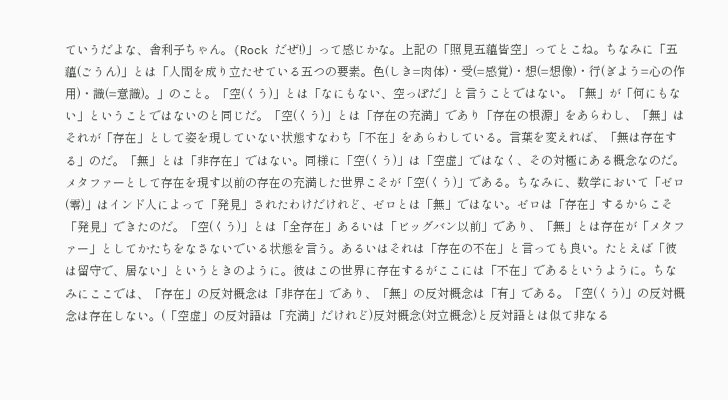ていうだよな、舎利子ちゃん。(Rock だぜ!)」って感じかな。上記の「照見五蘊皆空」ってとこね。ちなみに「五蘊(ごうん)」とは「人間を成り立たせている五つの要素。色(しき=肉体)・受(=感覚)・想(=想像)・行(ぎよう=心の作用)・識(=意識)。」のこと。「空(くう)」とは「なにもない、空っぽだ」と言うことではない。「無」が「何にもない」ということではないのと同じだ。「空(くう)」とは「存在の充満」であり「存在の根源」をあらわし、「無」はそれが「存在」として姿を現していない状態すなわち「不在」をあらわしている。言葉を変えれば、「無は存在する」のだ。「無」とは「非存在」ではない。同様に「空(くう)」は「空虚」ではなく、その対極にある概念なのだ。メタファーとして存在を現す以前の存在の充満した世界こそが「空(くう)」である。ちなみに、数学において「ゼロ(零)」はインド人によって「発見」されたわけだけれど、ゼロとは「無」ではない。ゼロは「存在」するからこそ「発見」できたのだ。「空(くう)」とは「全存在」あるいは「ビッグバン以前」であり、「無」とは存在が「メタファー」としてかたちをなさないでいる状態を言う。あるいはそれは「存在の不在」と言っても良い。たとえば「彼は留守で、居ない」というときのように。彼はこの世界に存在するがここには「不在」であるというように。ちなみにここでは、「存在」の反対概念は「非存在」であり、「無」の反対概念は「有」である。「空(くう)」の反対概念は存在しない。(「空虚」の反対語は「充満」だけれど)反対概念(対立概念)と反対語とは似て非なる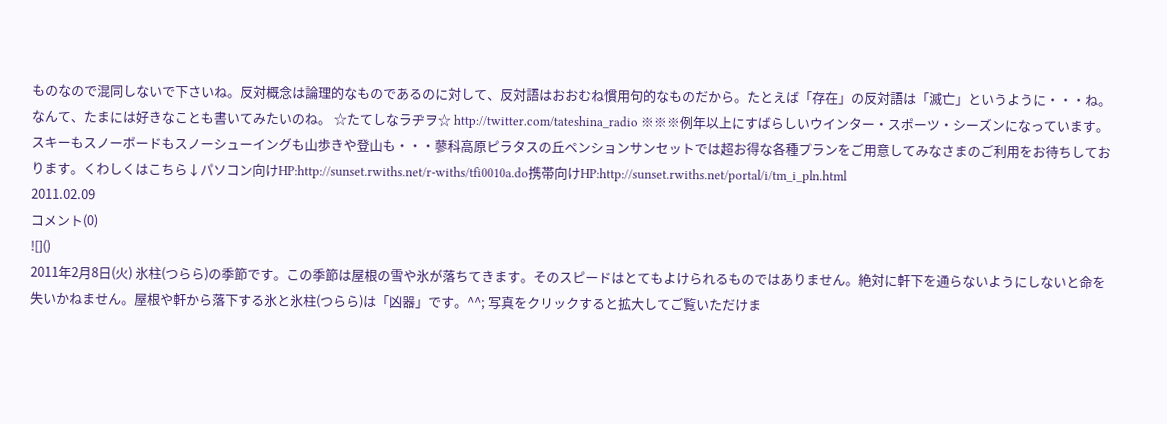ものなので混同しないで下さいね。反対概念は論理的なものであるのに対して、反対語はおおむね慣用句的なものだから。たとえば「存在」の反対語は「滅亡」というように・・・ね。なんて、たまには好きなことも書いてみたいのね。 ☆たてしなラヂヲ☆ http://twitter.com/tateshina_radio ※※※例年以上にすばらしいウインター・スポーツ・シーズンになっています。スキーもスノーボードもスノーシューイングも山歩きや登山も・・・蓼科高原ピラタスの丘ペンションサンセットでは超お得な各種プランをご用意してみなさまのご利用をお待ちしております。くわしくはこちら↓パソコン向けHP:http://sunset.rwiths.net/r-withs/tfi0010a.do携帯向けHP:http://sunset.rwiths.net/portal/i/tm_i_pln.html
2011.02.09
コメント(0)
![]()
2011年2月8日(火) 氷柱(つらら)の季節です。この季節は屋根の雪や氷が落ちてきます。そのスピードはとてもよけられるものではありません。絶対に軒下を通らないようにしないと命を失いかねません。屋根や軒から落下する氷と氷柱(つらら)は「凶器」です。^^; 写真をクリックすると拡大してご覧いただけま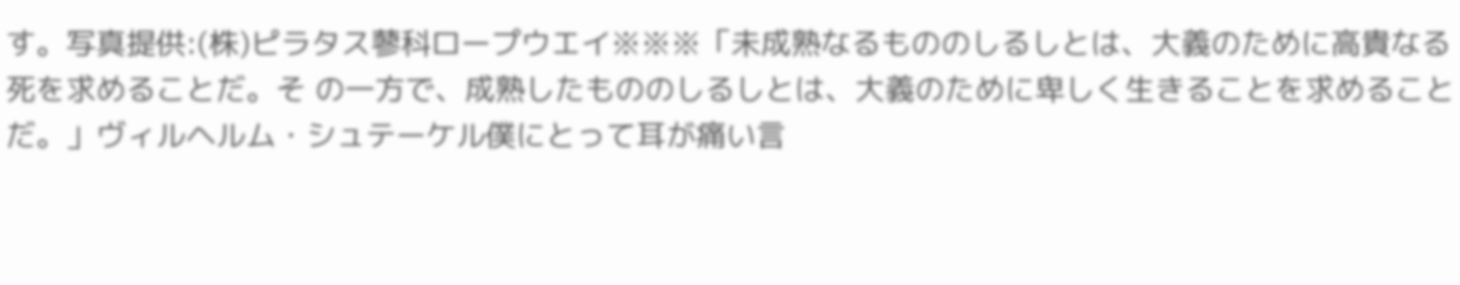す。写真提供:(株)ピラタス蓼科ロープウエイ※※※「未成熟なるもののしるしとは、大義のために高貴なる死を求めることだ。そ の一方で、成熟したもののしるしとは、大義のために卑しく生きることを求めることだ。」ヴィルヘルム・シュテーケル僕にとって耳が痛い言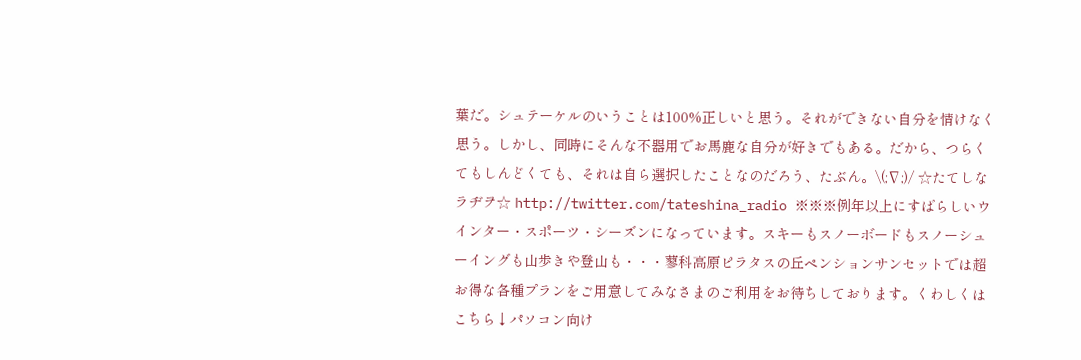葉だ。シュテーケルのいうことは100%正しいと思う。それができない自分を情けなく思う。しかし、同時にそんな不器用でお馬鹿な自分が好きでもある。だから、つらくてもしんどくても、それは自ら選択したことなのだろう、たぶん。\(;∇;)/ ☆たてしなラヂヲ☆ http://twitter.com/tateshina_radio ※※※例年以上にすばらしいウインター・スポーツ・シーズンになっています。スキーもスノーボードもスノーシューイングも山歩きや登山も・・・蓼科高原ピラタスの丘ペンションサンセットでは超お得な各種プランをご用意してみなさまのご利用をお待ちしております。くわしくはこちら↓パソコン向け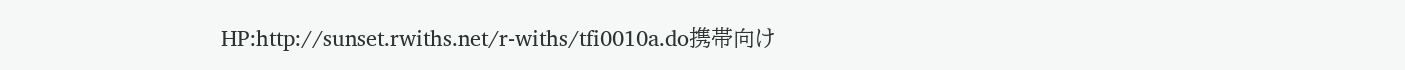HP:http://sunset.rwiths.net/r-withs/tfi0010a.do携帯向け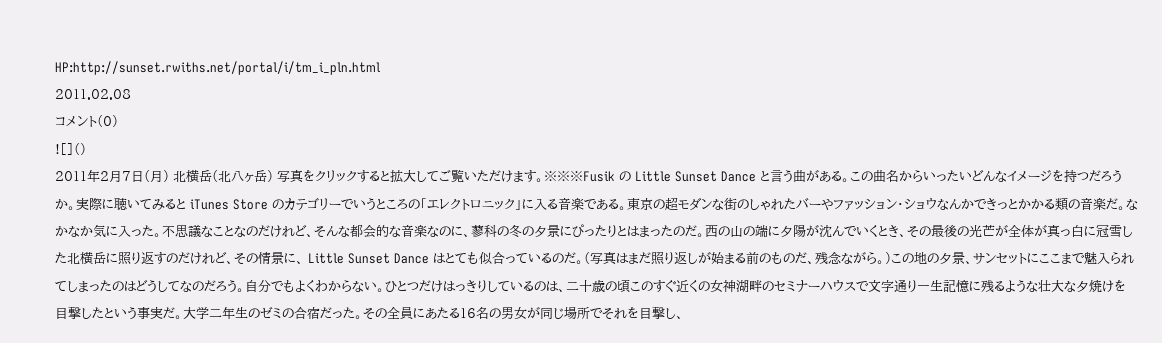HP:http://sunset.rwiths.net/portal/i/tm_i_pln.html
2011.02.08
コメント(0)
![]()
2011年2月7日(月) 北横岳(北八ヶ岳) 写真をクリックすると拡大してご覧いただけます。※※※Fusik の Little Sunset Dance と言う曲がある。この曲名からいったいどんなイメージを持つだろうか。実際に聴いてみると iTunes Store のカテゴリーでいうところの「エレクトロニック」に入る音楽である。東京の超モダンな街のしゃれたバーやファッション・ショウなんかできっとかかる類の音楽だ。なかなか気に入った。不思議なことなのだけれど、そんな都会的な音楽なのに、蓼科の冬の夕景にぴったりとはまったのだ。西の山の端に夕陽が沈んでいくとき、その最後の光芒が全体が真っ白に冠雪した北横岳に照り返すのだけれど、その情景に、 Little Sunset Dance はとても似合っているのだ。(写真はまだ照り返しが始まる前のものだ、残念ながら。)この地の夕景、サンセットにここまで魅入られてしまったのはどうしてなのだろう。自分でもよくわからない。ひとつだけはっきりしているのは、二十歳の頃このすぐ近くの女神湖畔のセミナーハウスで文字通り一生記憶に残るような壮大な夕焼けを目撃したという事実だ。大学二年生のゼミの合宿だった。その全員にあたる16名の男女が同じ場所でそれを目撃し、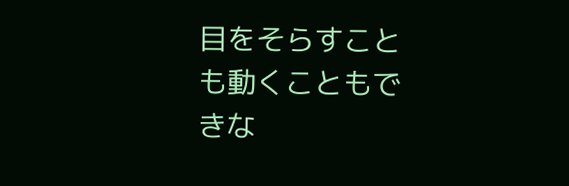目をそらすことも動くこともできな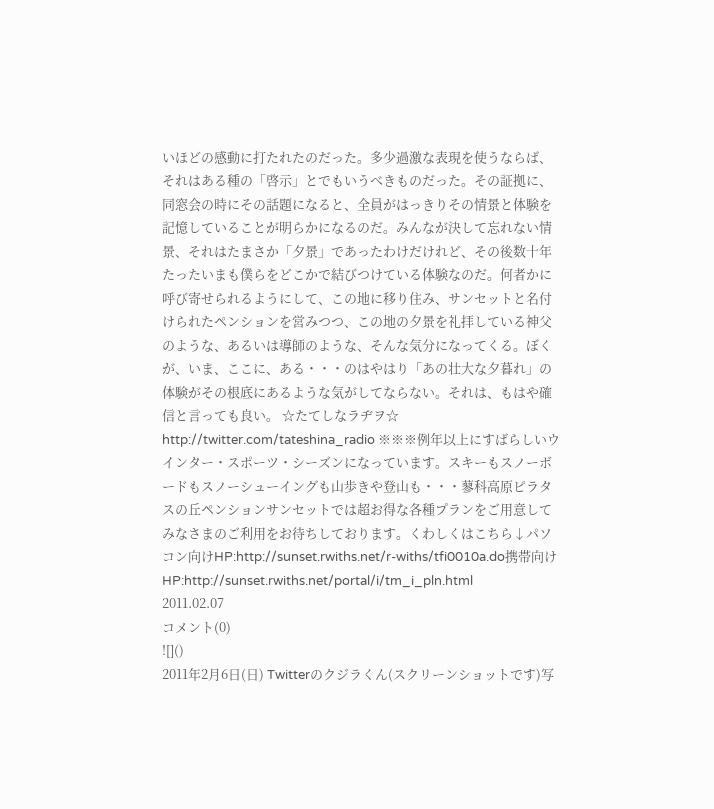いほどの感動に打たれたのだった。多少過激な表現を使うならば、それはある種の「啓示」とでもいうべきものだった。その証拠に、同窓会の時にその話題になると、全員がはっきりその情景と体験を記憶していることが明らかになるのだ。みんなが決して忘れない情景、それはたまさか「夕景」であったわけだけれど、その後数十年たったいまも僕らをどこかで結びつけている体験なのだ。何者かに呼び寄せられるようにして、この地に移り住み、サンセットと名付けられたペンションを営みつつ、この地の夕景を礼拝している神父のような、あるいは導師のような、そんな気分になってくる。ぼくが、いま、ここに、ある・・・のはやはり「あの壮大な夕暮れ」の体験がその根底にあるような気がしてならない。それは、もはや確信と言っても良い。 ☆たてしなラヂヲ☆ http://twitter.com/tateshina_radio ※※※例年以上にすばらしいウインター・スポーツ・シーズンになっています。スキーもスノーボードもスノーシューイングも山歩きや登山も・・・蓼科高原ピラタスの丘ペンションサンセットでは超お得な各種プランをご用意してみなさまのご利用をお待ちしております。くわしくはこちら↓パソコン向けHP:http://sunset.rwiths.net/r-withs/tfi0010a.do携帯向けHP:http://sunset.rwiths.net/portal/i/tm_i_pln.html
2011.02.07
コメント(0)
![]()
2011年2月6日(日) Twitterのクジラくん(スクリーンショットです)写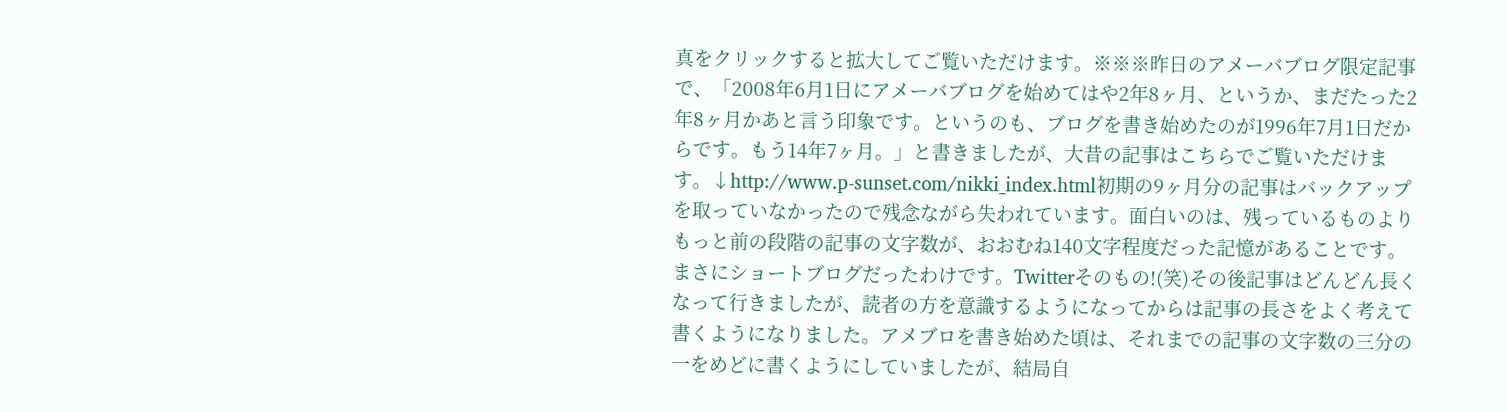真をクリックすると拡大してご覧いただけます。※※※昨日のアメーバブログ限定記事で、「2008年6月1日にアメーバブログを始めてはや2年8ヶ月、というか、まだたった2年8ヶ月かあと言う印象です。というのも、ブログを書き始めたのが1996年7月1日だからです。もう14年7ヶ月。」と書きましたが、大昔の記事はこちらでご覧いただけます。↓http://www.p-sunset.com/nikki_index.html初期の9ヶ月分の記事はバックアップを取っていなかったので残念ながら失われています。面白いのは、残っているものよりもっと前の段階の記事の文字数が、おおむね140文字程度だった記憶があることです。まさにショートブログだったわけです。Twitterそのもの!(笑)その後記事はどんどん長くなって行きましたが、読者の方を意識するようになってからは記事の長さをよく考えて書くようになりました。アメブロを書き始めた頃は、それまでの記事の文字数の三分の一をめどに書くようにしていましたが、結局自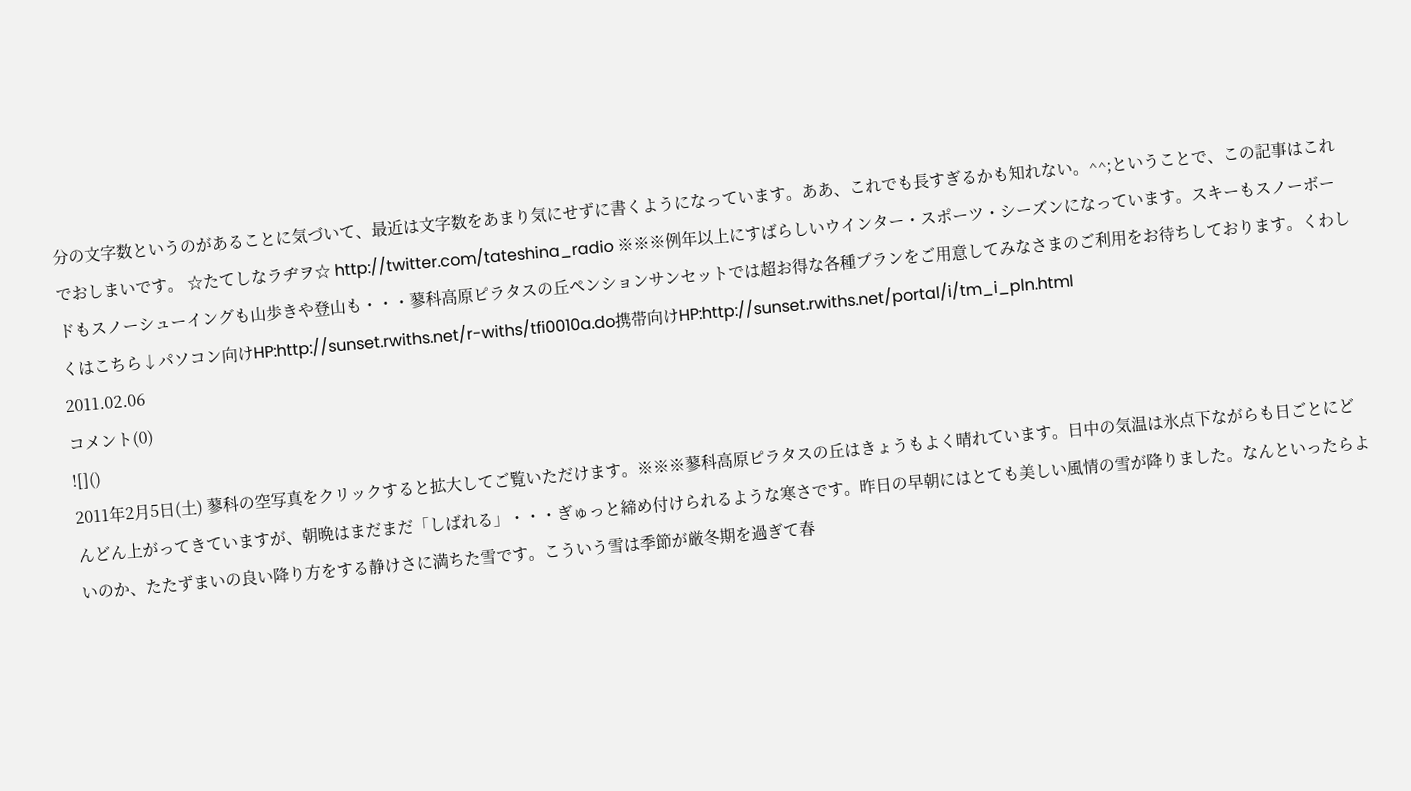分の文字数というのがあることに気づいて、最近は文字数をあまり気にせずに書くようになっています。ああ、これでも長すぎるかも知れない。^^;ということで、この記事はこれでおしまいです。 ☆たてしなラヂヲ☆ http://twitter.com/tateshina_radio ※※※例年以上にすばらしいウインター・スポーツ・シーズンになっています。スキーもスノーボードもスノーシューイングも山歩きや登山も・・・蓼科高原ピラタスの丘ペンションサンセットでは超お得な各種プランをご用意してみなさまのご利用をお待ちしております。くわしくはこちら↓パソコン向けHP:http://sunset.rwiths.net/r-withs/tfi0010a.do携帯向けHP:http://sunset.rwiths.net/portal/i/tm_i_pln.html
2011.02.06
コメント(0)
![]()
2011年2月5日(土) 蓼科の空写真をクリックすると拡大してご覧いただけます。※※※蓼科高原ピラタスの丘はきょうもよく晴れています。日中の気温は氷点下ながらも日ごとにどんどん上がってきていますが、朝晩はまだまだ「しばれる」・・・ぎゅっと締め付けられるような寒さです。昨日の早朝にはとても美しい風情の雪が降りました。なんといったらよいのか、たたずまいの良い降り方をする静けさに満ちた雪です。こういう雪は季節が厳冬期を過ぎて春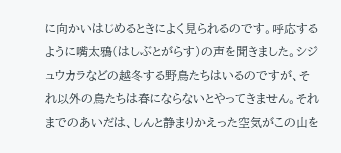に向かいはじめるときによく見られるのです。呼応するように嘴太鴉(はしぶとがらす)の声を聞きました。シジュウカラなどの越冬する野鳥たちはいるのですが、それ以外の鳥たちは春にならないとやってきません。それまでのあいだは、しんと静まりかえった空気がこの山を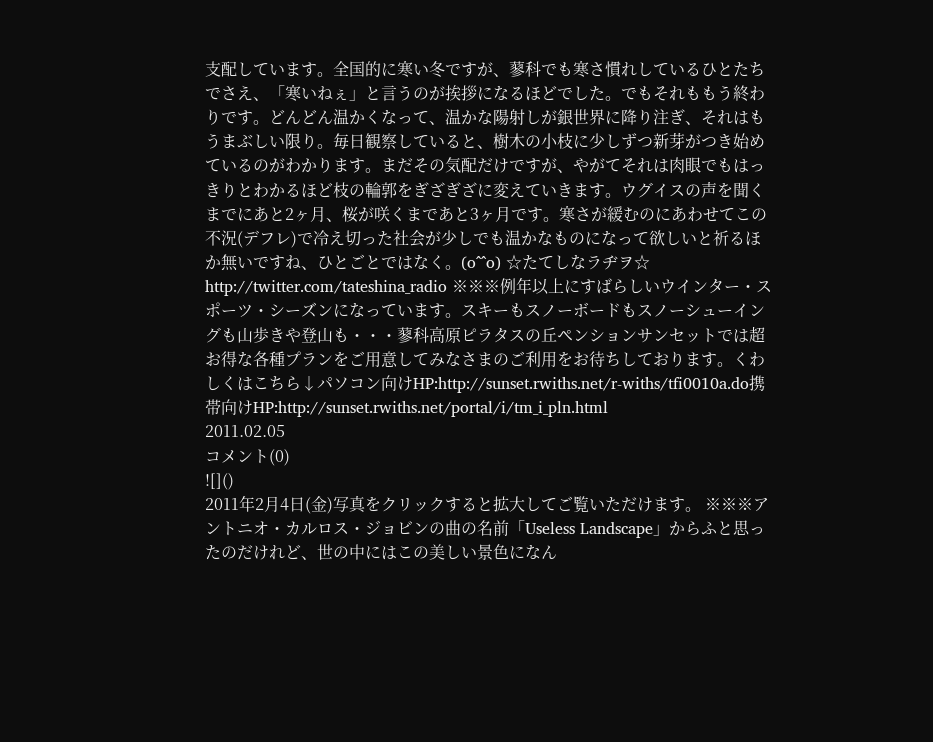支配しています。全国的に寒い冬ですが、蓼科でも寒さ慣れしているひとたちでさえ、「寒いねぇ」と言うのが挨拶になるほどでした。でもそれももう終わりです。どんどん温かくなって、温かな陽射しが銀世界に降り注ぎ、それはもうまぶしい限り。毎日観察していると、樹木の小枝に少しずつ新芽がつき始めているのがわかります。まだその気配だけですが、やがてそれは肉眼でもはっきりとわかるほど枝の輪郭をぎざぎざに変えていきます。ウグイスの声を聞くまでにあと2ヶ月、桜が咲くまであと3ヶ月です。寒さが緩むのにあわせてこの不況(デフレ)で冷え切った社会が少しでも温かなものになって欲しいと祈るほか無いですね、ひとごとではなく。(o^^o) ☆たてしなラヂヲ☆ http://twitter.com/tateshina_radio ※※※例年以上にすばらしいウインター・スポーツ・シーズンになっています。スキーもスノーボードもスノーシューイングも山歩きや登山も・・・蓼科高原ピラタスの丘ペンションサンセットでは超お得な各種プランをご用意してみなさまのご利用をお待ちしております。くわしくはこちら↓パソコン向けHP:http://sunset.rwiths.net/r-withs/tfi0010a.do携帯向けHP:http://sunset.rwiths.net/portal/i/tm_i_pln.html
2011.02.05
コメント(0)
![]()
2011年2月4日(金)写真をクリックすると拡大してご覧いただけます。 ※※※アントニオ・カルロス・ジョビンの曲の名前「Useless Landscape」からふと思ったのだけれど、世の中にはこの美しい景色になん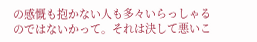の感慨も抱かない人も多々いらっしゃるのではないかって。それは決して悪いこ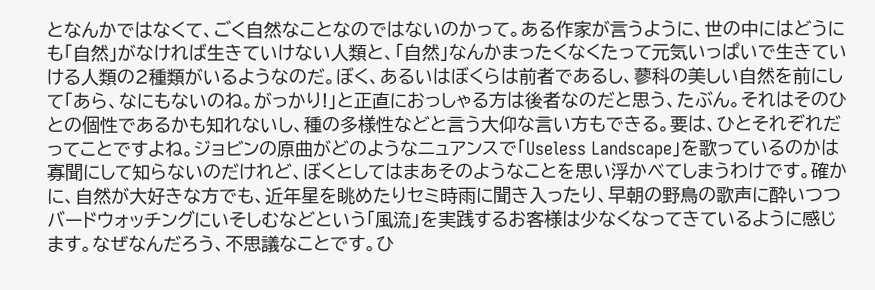となんかではなくて、ごく自然なことなのではないのかって。ある作家が言うように、世の中にはどうにも「自然」がなければ生きていけない人類と、「自然」なんかまったくなくたって元気いっぱいで生きていける人類の2種類がいるようなのだ。ぼく、あるいはぼくらは前者であるし、蓼科の美しい自然を前にして「あら、なにもないのね。がっかり!」と正直におっしゃる方は後者なのだと思う、たぶん。それはそのひとの個性であるかも知れないし、種の多様性などと言う大仰な言い方もできる。要は、ひとそれぞれだってことですよね。ジョビンの原曲がどのようなニュアンスで「Useless Landscape」を歌っているのかは寡聞にして知らないのだけれど、ぼくとしてはまあそのようなことを思い浮かべてしまうわけです。確かに、自然が大好きな方でも、近年星を眺めたりセミ時雨に聞き入ったり、早朝の野鳥の歌声に酔いつつバードウォッチングにいそしむなどという「風流」を実践するお客様は少なくなってきているように感じます。なぜなんだろう、不思議なことです。ひ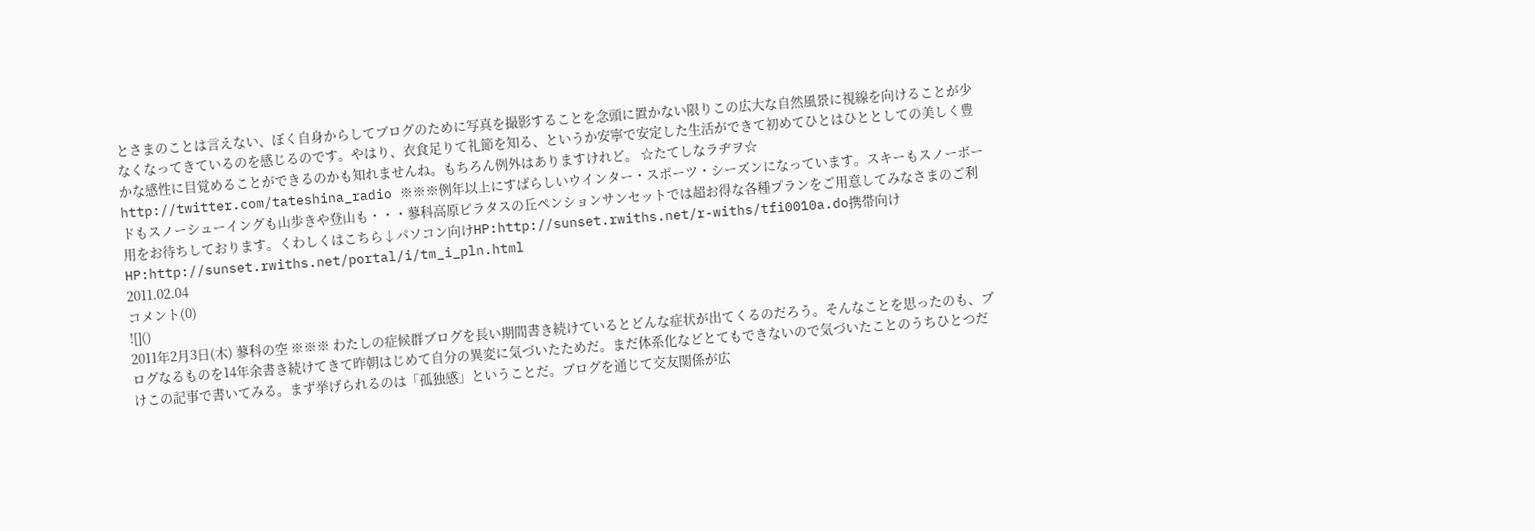とさまのことは言えない、ぼく自身からしてブログのために写真を撮影することを念頭に置かない限りこの広大な自然風景に視線を向けることが少なくなってきているのを感じるのです。やはり、衣食足りて礼節を知る、というか安寧で安定した生活ができて初めてひとはひととしての美しく豊かな感性に目覚めることができるのかも知れませんね。もちろん例外はありますけれど。 ☆たてしなラヂヲ☆ http://twitter.com/tateshina_radio ※※※例年以上にすばらしいウインター・スポーツ・シーズンになっています。スキーもスノーボードもスノーシューイングも山歩きや登山も・・・蓼科高原ピラタスの丘ペンションサンセットでは超お得な各種プランをご用意してみなさまのご利用をお待ちしております。くわしくはこちら↓パソコン向けHP:http://sunset.rwiths.net/r-withs/tfi0010a.do携帯向けHP:http://sunset.rwiths.net/portal/i/tm_i_pln.html
2011.02.04
コメント(0)
![]()
2011年2月3日(木) 蓼科の空 ※※※ わたしの症候群ブログを長い期間書き続けているとどんな症状が出てくるのだろう。そんなことを思ったのも、ブログなるものを14年余書き続けてきて昨朝はじめて自分の異変に気づいたためだ。まだ体系化などとてもできないので気づいたことのうちひとつだけこの記事で書いてみる。まず挙げられるのは「孤独感」ということだ。ブログを通じて交友関係が広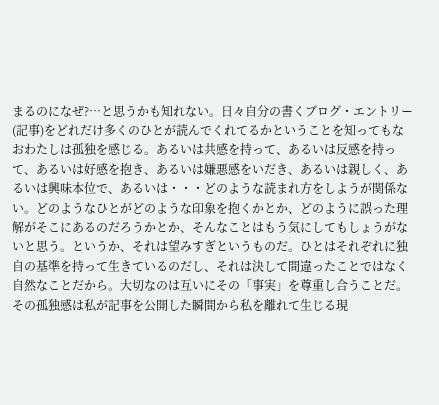まるのになぜ?…と思うかも知れない。日々自分の書くブログ・エントリー(記事)をどれだけ多くのひとが読んでくれてるかということを知ってもなおわたしは孤独を感じる。あるいは共感を持って、あるいは反感を持って、あるいは好感を抱き、あるいは嫌悪感をいだき、あるいは親しく、あるいは興味本位で、あるいは・・・どのような読まれ方をしようが関係ない。どのようなひとがどのような印象を抱くかとか、どのように誤った理解がそこにあるのだろうかとか、そんなことはもう気にしてもしょうがないと思う。というか、それは望みすぎというものだ。ひとはそれぞれに独自の基準を持って生きているのだし、それは決して間違ったことではなく自然なことだから。大切なのは互いにその「事実」を尊重し合うことだ。その孤独感は私が記事を公開した瞬間から私を離れて生じる現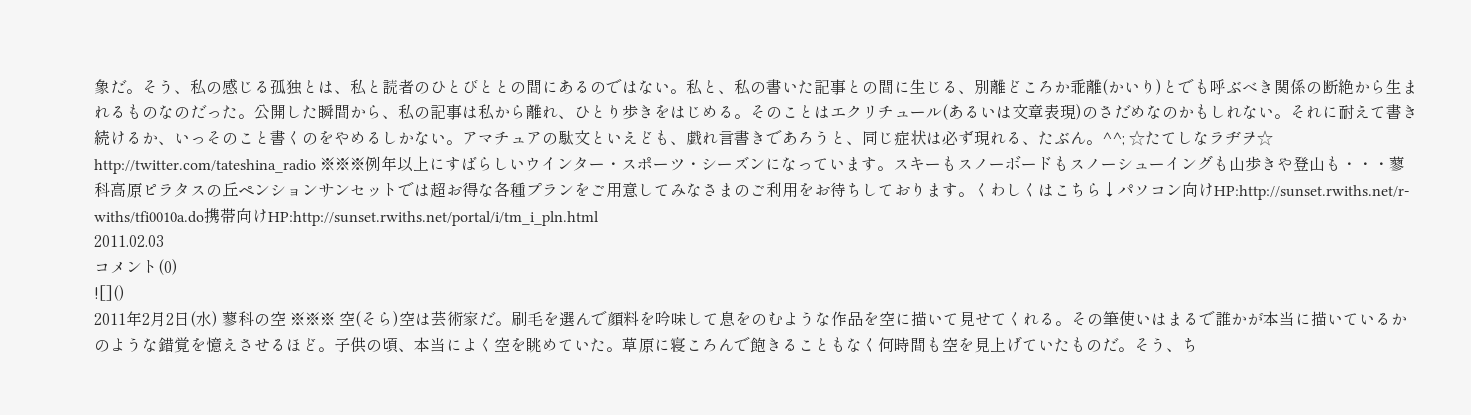象だ。そう、私の感じる孤独とは、私と読者のひとびととの間にあるのではない。私と、私の書いた記事との間に生じる、別離どころか乖離(かいり)とでも呼ぶべき関係の断絶から生まれるものなのだった。公開した瞬間から、私の記事は私から離れ、ひとり歩きをはじめる。そのことはエクリチュール(あるいは文章表現)のさだめなのかもしれない。それに耐えて書き続けるか、いっそのこと書くのをやめるしかない。アマチュアの駄文といえども、戯れ言書きであろうと、同じ症状は必ず現れる、たぶん。^^; ☆たてしなラヂヲ☆ http://twitter.com/tateshina_radio ※※※例年以上にすばらしいウインター・スポーツ・シーズンになっています。スキーもスノーボードもスノーシューイングも山歩きや登山も・・・蓼科高原ピラタスの丘ペンションサンセットでは超お得な各種プランをご用意してみなさまのご利用をお待ちしております。くわしくはこちら↓パソコン向けHP:http://sunset.rwiths.net/r-withs/tfi0010a.do携帯向けHP:http://sunset.rwiths.net/portal/i/tm_i_pln.html
2011.02.03
コメント(0)
![]()
2011年2月2日(水) 蓼科の空 ※※※ 空(そら)空は芸術家だ。刷毛を選んで顔料を吟味して息をのむような作品を空に描いて見せてくれる。その筆使いはまるで誰かが本当に描いているかのような錯覚を憶えさせるほど。子供の頃、本当によく空を眺めていた。草原に寝ころんで飽きることもなく何時間も空を見上げていたものだ。そう、ち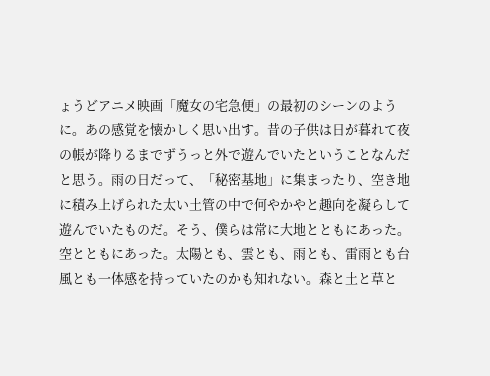ょうどアニメ映画「魔女の宅急便」の最初のシーンのように。あの感覚を懐かしく思い出す。昔の子供は日が暮れて夜の帳が降りるまでずうっと外で遊んでいたということなんだと思う。雨の日だって、「秘密基地」に集まったり、空き地に積み上げられた太い土管の中で何やかやと趣向を凝らして遊んでいたものだ。そう、僕らは常に大地とともにあった。空とともにあった。太陽とも、雲とも、雨とも、雷雨とも台風とも一体感を持っていたのかも知れない。森と土と草と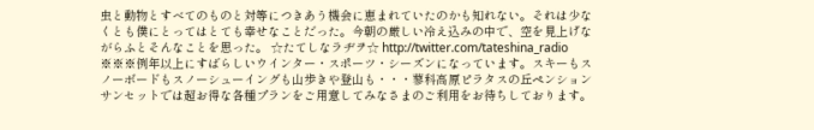虫と動物とすべてのものと対等につきあう機会に恵まれていたのかも知れない。それは少なくとも僕にとってはとても幸せなことだった。今朝の厳しい冷え込みの中で、空を見上げながらふとそんなことを思った。 ☆たてしなラヂヲ☆ http://twitter.com/tateshina_radio ※※※例年以上にすばらしいウインター・スポーツ・シーズンになっています。スキーもスノーボードもスノーシューイングも山歩きや登山も・・・蓼科高原ピラタスの丘ペンションサンセットでは超お得な各種プランをご用意してみなさまのご利用をお待ちしております。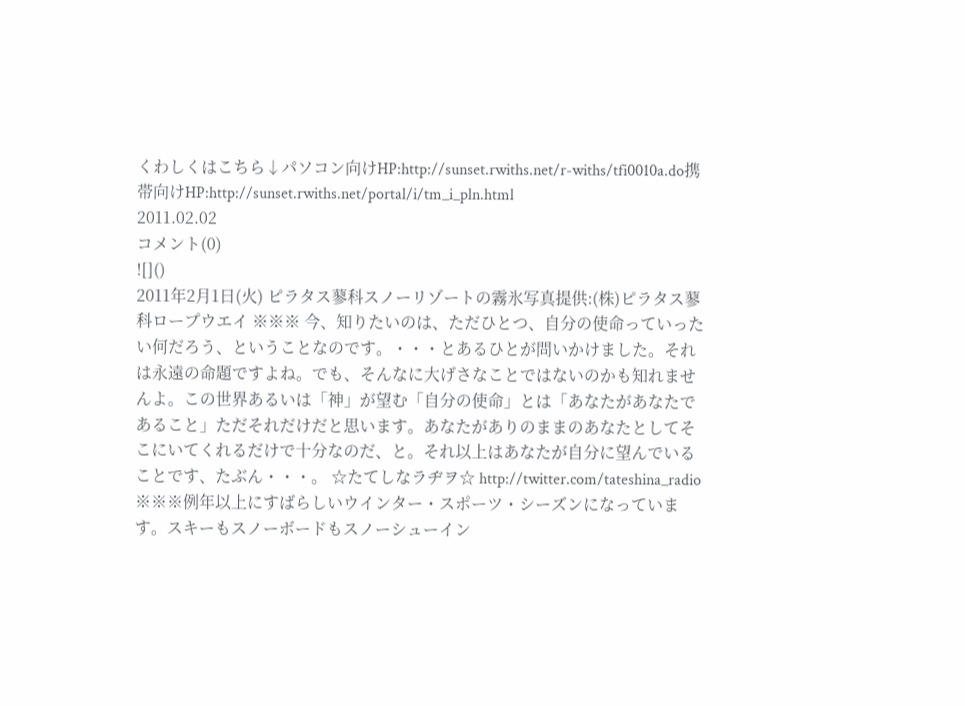くわしくはこちら↓パソコン向けHP:http://sunset.rwiths.net/r-withs/tfi0010a.do携帯向けHP:http://sunset.rwiths.net/portal/i/tm_i_pln.html
2011.02.02
コメント(0)
![]()
2011年2月1日(火) ピラタス蓼科スノーリゾートの霧氷写真提供:(株)ピラタス蓼科ロープウエイ ※※※ 今、知りたいのは、ただひとつ、自分の使命っていったい何だろう、ということなのです。・・・とあるひとが問いかけました。それは永遠の命題ですよね。でも、そんなに大げさなことではないのかも知れませんよ。この世界あるいは「神」が望む「自分の使命」とは「あなたがあなたであること」ただそれだけだと思います。あなたがありのままのあなたとしてそこにいてくれるだけで十分なのだ、と。それ以上はあなたが自分に望んでいることです、たぶん・・・。 ☆たてしなラヂヲ☆ http://twitter.com/tateshina_radio ※※※例年以上にすばらしいウインター・スポーツ・シーズンになっています。スキーもスノーボードもスノーシューイン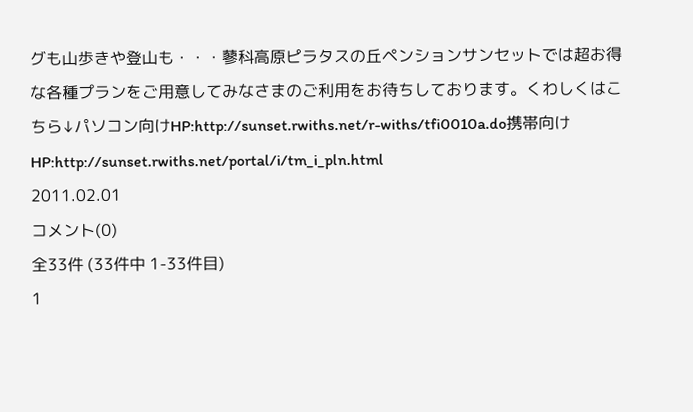グも山歩きや登山も・・・蓼科高原ピラタスの丘ペンションサンセットでは超お得な各種プランをご用意してみなさまのご利用をお待ちしております。くわしくはこちら↓パソコン向けHP:http://sunset.rwiths.net/r-withs/tfi0010a.do携帯向けHP:http://sunset.rwiths.net/portal/i/tm_i_pln.html
2011.02.01
コメント(0)
全33件 (33件中 1-33件目)
1